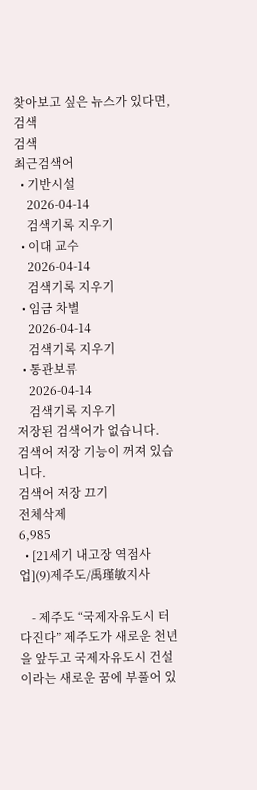찾아보고 싶은 뉴스가 있다면, 검색
검색
최근검색어
  • 기반시설
    2026-04-14
    검색기록 지우기
  • 이대 교수
    2026-04-14
    검색기록 지우기
  • 임금 차별
    2026-04-14
    검색기록 지우기
  • 통관보류
    2026-04-14
    검색기록 지우기
저장된 검색어가 없습니다.
검색어 저장 기능이 꺼져 있습니다.
검색어 저장 끄기
전체삭제
6,985
  • [21세기 내고장 역점사업](9)제주도/禹瑾敏지사

    - 제주도 “국제자유도시 터 다진다” 제주도가 새로운 천년을 앞두고 국제자유도시 건설이라는 새로운 꿈에 부풀어 있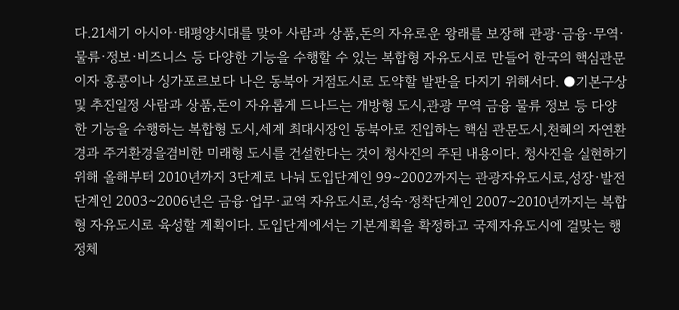다.21세기 아시아·태평양시대를 맞아 사람과 상품,돈의 자유로운 왕래를 보장해 관광·금융·무역·물류·정보·비즈니스 등 다양한 기능을 수행할 수 있는 복합형 자유도시로 만들어 한국의 핵심관문이자 홍콩이나 싱가포르보다 나은 동북아 거점도시로 도약할 발판을 다지기 위해서다. ●기본구상 및 추진일정 사람과 상품,돈이 자유롭게 드나드는 개방형 도시,관광 무역 금융 물류 정보 등 다양한 기능을 수행하는 복합형 도시,세계 최대시장인 동북아로 진입하는 핵심 관문도시,천혜의 자연환경과 주거환경을겸비한 미래형 도시를 건설한다는 것이 청사진의 주된 내용이다. 청사진을 실현하기 위해 올해부터 2010년까지 3단계로 나눠 도입단계인 99∼2002까지는 관광자유도시로,성장·발전단계인 2003∼2006년은 금융·업무·교역 자유도시로,성숙·정착단계인 2007∼2010년까지는 복합형 자유도시로 육성할 계획이다. 도입단계에서는 기본계획을 확정하고 국제자유도시에 걸맞는 행정체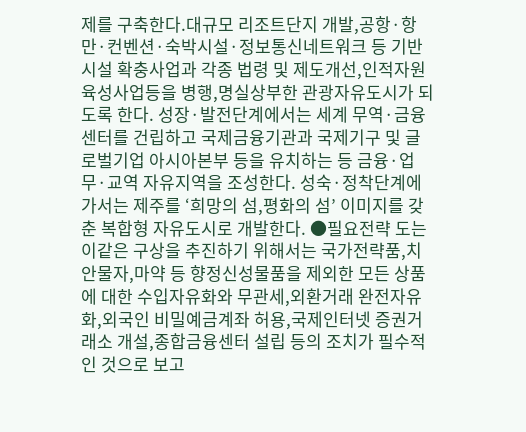제를 구축한다.대규모 리조트단지 개발,공항·항만·컨벤션·숙박시설·정보통신네트워크 등 기반시설 확충사업과 각종 법령 및 제도개선,인적자원 육성사업등을 병행,명실상부한 관광자유도시가 되도록 한다. 성장·발전단계에서는 세계 무역·금융센터를 건립하고 국제금융기관과 국제기구 및 글로벌기업 아시아본부 등을 유치하는 등 금융·업무·교역 자유지역을 조성한다. 성숙·정착단계에 가서는 제주를 ‘희망의 섬,평화의 섬’ 이미지를 갖춘 복합형 자유도시로 개발한다. ●필요전략 도는 이같은 구상을 추진하기 위해서는 국가전략품,치안물자,마약 등 향정신성물품을 제외한 모든 상품에 대한 수입자유화와 무관세,외환거래 완전자유화,외국인 비밀예금계좌 허용,국제인터넷 증권거래소 개설,종합금융센터 설립 등의 조치가 필수적인 것으로 보고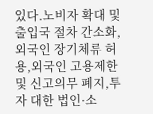있다.노비자 확대 및 출입국 절차 간소화,외국인 장기체류 허용,외국인 고용제한 및 신고의무 폐지,투자 대한 법인·소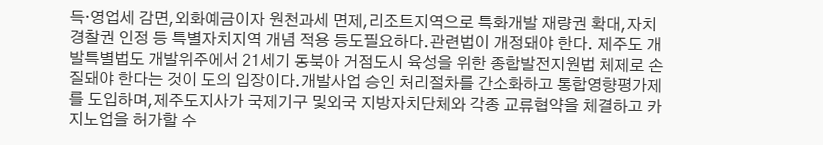득·영업세 감면,외화예금이자 원천과세 면제,리조트지역으로 특화개발 재량권 확대,자치경찰권 인정 등 특별자치지역 개념 적용 등도필요하다.관련법이 개정돼야 한다. 제주도 개발특별법도 개발위주에서 21세기 동북아 거점도시 육성을 위한 종합발전지원법 체제로 손질돼야 한다는 것이 도의 입장이다.개발사업 승인 처리절차를 간소화하고 통합영향평가제를 도입하며,제주도지사가 국제기구 및외국 지방자치단체와 각종 교류협약을 체결하고 카지노업을 허가할 수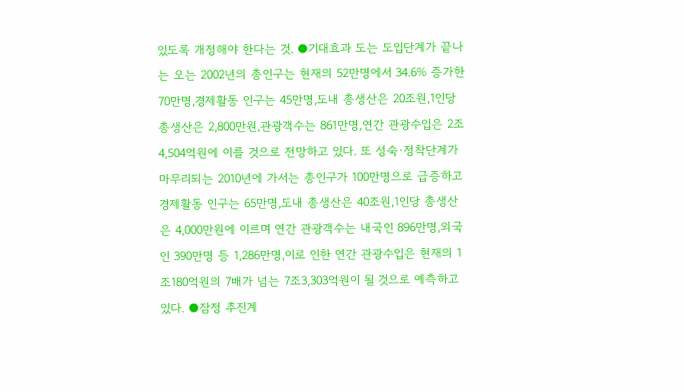있도록 개정해야 한다는 것. ●기대효과 도는 도입단계가 끝나는 오는 2002년의 총인구는 현재의 52만명에서 34.6% 증가한 70만명,경제활동 인구는 45만명,도내 총생산은 20조원,1인당 총생산은 2,800만원,관광객수는 861만명,연간 관광수입은 2조4,504억원에 이를 것으로 전망하고 있다. 또 성숙·정착단계가 마무리되는 2010년에 가서는 총인구가 100만명으로 급증하고 경제활동 인구는 65만명,도내 총생산은 40조원,1인당 총생산은 4,000만원에 이르며 연간 관광객수는 내국인 896만명,외국인 390만명 등 1,286만명,이로 인한 연간 관광수입은 현재의 1조180억원의 7배가 넘는 7조3,303억원이 될 것으로 예측하고 있다. ●잠정 추진계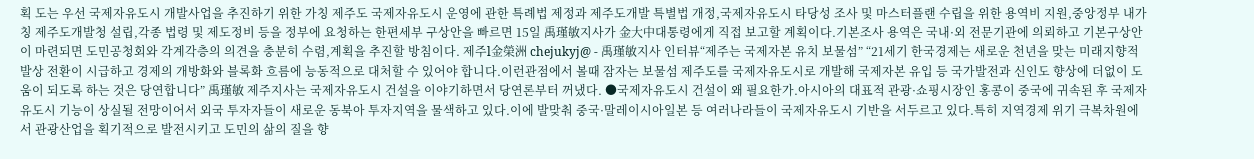획 도는 우선 국제자유도시 개발사업을 추진하기 위한 가칭 제주도 국제자유도시 운영에 관한 특례법 제정과 제주도개발 특별법 개정,국제자유도시 타당성 조사 및 마스터플랜 수립을 위한 용역비 지원,중앙정부 내가칭 제주도개발청 설립,각종 법령 및 제도정비 등을 정부에 요청하는 한편세부 구상안을 빠르면 15일 禹瑾敏지사가 金大中대통령에게 직접 보고할 계획이다.기본조사 용역은 국내·외 전문기관에 의뢰하고 기본구상안이 마련되면 도민공청회와 각계각층의 의견을 충분히 수렴,계획을 추진할 방침이다. 제주l金榮洲 chejukyj@ - 禹瑾敏지사 인터뷰“제주는 국제자본 유치 보물섬” “21세기 한국경제는 새로운 천년을 맞는 미래지향적 발상 전환이 시급하고 경제의 개방화와 블록화 흐름에 능동적으로 대처할 수 있어야 합니다.이런관점에서 볼때 잠자는 보물섬 제주도를 국제자유도시로 개발해 국제자본 유입 등 국가발전과 신인도 향상에 더없이 도움이 되도록 하는 것은 당연합니다” 禹瑾敏 제주지사는 국제자유도시 건설을 이야기하면서 당연론부터 꺼냈다. ●국제자유도시 건설이 왜 필요한가.아시아의 대표적 관광·쇼핑시장인 홍콩이 중국에 귀속된 후 국제자유도시 기능이 상실될 전망이어서 외국 투자자들이 새로운 동북아 투자지역을 물색하고 있다.이에 발맞춰 중국·말레이시아일본 등 여러나라들이 국제자유도시 기반을 서두르고 있다.특히 지역경제 위기 극복차원에서 관광산업을 획기적으로 발전시키고 도민의 삶의 질을 향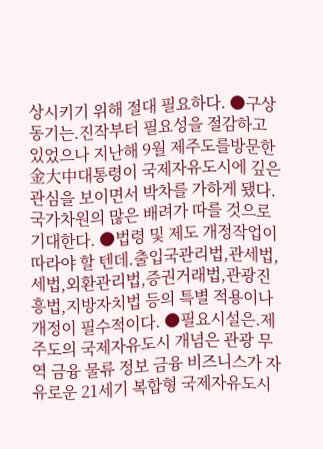상시키기 위해 절대 필요하다. ●구상 동기는.진작부터 필요성을 절감하고 있었으나 지난해 9월 제주도를방문한 金大中대통령이 국제자유도시에 깊은 관심을 보이면서 박차를 가하게 됐다.국가차원의 많은 배려가 따를 것으로 기대한다. ●법령 및 제도 개정작업이 따라야 할 텐데.출입국관리법,관세법,세법,외환관리법,증권거래법,관광진흥법,지방자치법 등의 특별 적용이나 개정이 필수적이다. ●필요시설은.제주도의 국제자유도시 개념은 관광 무역 금융 물류 정보 금융 비즈니스가 자유로운 21세기 복합형 국제자유도시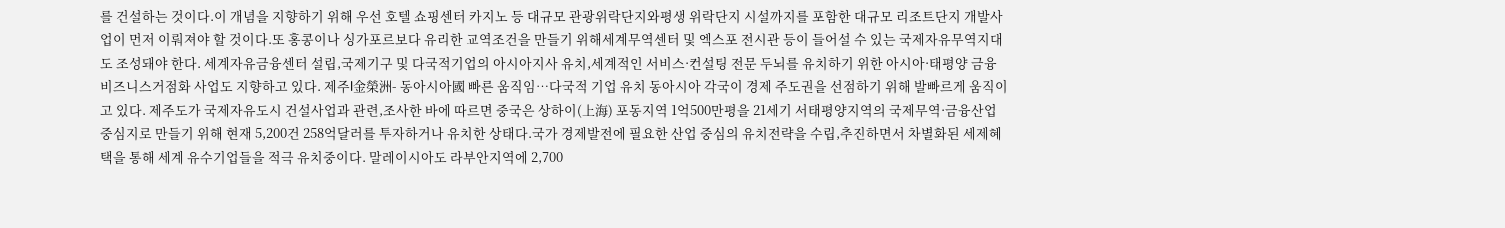를 건설하는 것이다.이 개념을 지향하기 위해 우선 호텔 쇼핑센터 카지노 등 대규모 관광위락단지와평생 위락단지 시설까지를 포함한 대규모 리조트단지 개발사업이 먼저 이뤄져야 할 것이다.또 홍콩이나 싱가포르보다 유리한 교역조건을 만들기 위해세계무역센터 및 엑스포 전시관 등이 들어설 수 있는 국제자유무역지대도 조성돼야 한다. 세계자유금융센터 설립,국제기구 및 다국적기업의 아시아지사 유치,세계적인 서비스·컨설팅 전문 두뇌를 유치하기 위한 아시아·태평양 금융비즈니스거점화 사업도 지향하고 있다. 제주l金榮洲- 동아시아國 빠른 움직임…다국적 기업 유치 동아시아 각국이 경제 주도권을 선점하기 위해 발빠르게 움직이고 있다. 제주도가 국제자유도시 건설사업과 관련,조사한 바에 따르면 중국은 상하이(上海) 포동지역 1억500만평을 21세기 서태평양지역의 국제무역·금융산업 중심지로 만들기 위해 현재 5,200건 258억달러를 투자하거나 유치한 상태다.국가 경제발전에 필요한 산업 중심의 유치전략을 수립,추진하면서 차별화된 세제혜택을 통해 세계 유수기업들을 적극 유치중이다. 말레이시아도 라부안지역에 2,700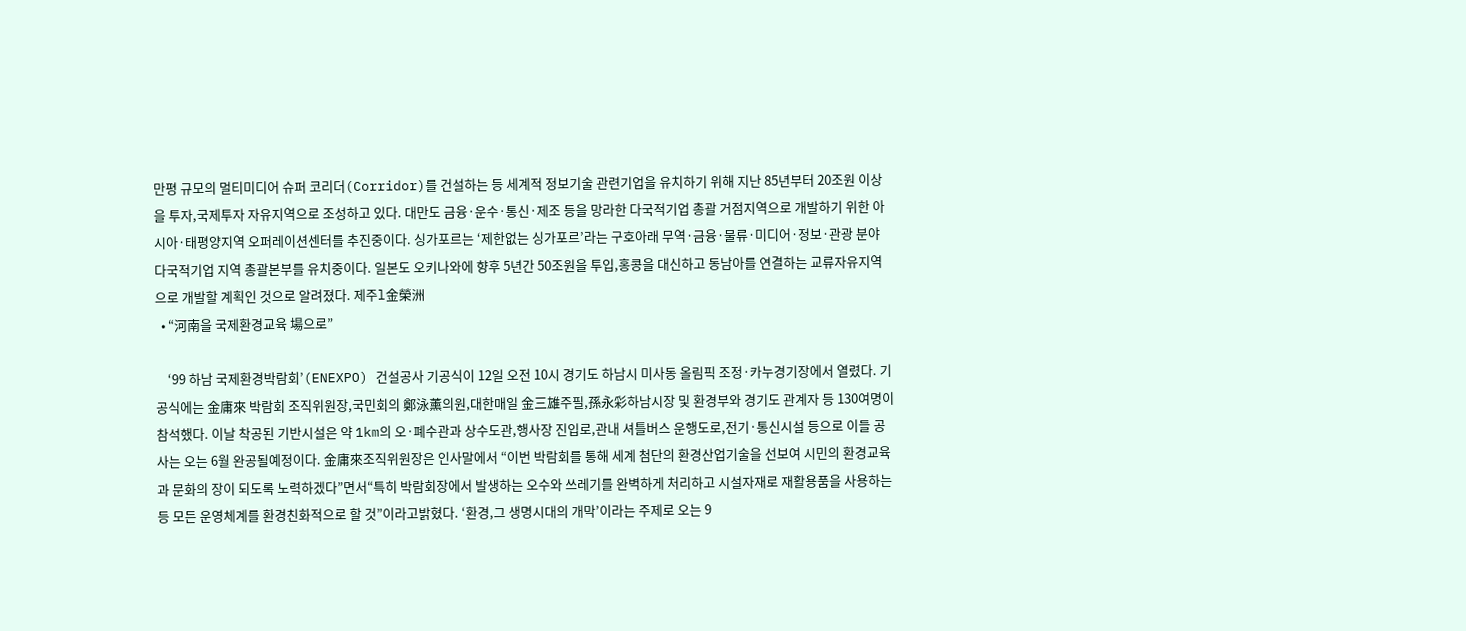만평 규모의 멀티미디어 슈퍼 코리더(Corridor)를 건설하는 등 세계적 정보기술 관련기업을 유치하기 위해 지난 85년부터 20조원 이상을 투자,국제투자 자유지역으로 조성하고 있다. 대만도 금융·운수·통신·제조 등을 망라한 다국적기업 총괄 거점지역으로 개발하기 위한 아시아·태평양지역 오퍼레이션센터를 추진중이다. 싱가포르는 ‘제한없는 싱가포르’라는 구호아래 무역·금융·물류·미디어·정보·관광 분야 다국적기업 지역 총괄본부를 유치중이다. 일본도 오키나와에 향후 5년간 50조원을 투입,홍콩을 대신하고 동남아를 연결하는 교류자유지역으로 개발할 계획인 것으로 알려졌다. 제주l金榮洲
  • “河南을 국제환경교육 場으로”

    ‘99 하남 국제환경박람회’(ENEXPO) 건설공사 기공식이 12일 오전 10시 경기도 하남시 미사동 올림픽 조정·카누경기장에서 열렸다. 기공식에는 金庸來 박람회 조직위원장,국민회의 鄭泳薰의원,대한매일 金三雄주필,孫永彩하남시장 및 환경부와 경기도 관계자 등 130여명이 참석했다. 이날 착공된 기반시설은 약 1km의 오·폐수관과 상수도관,행사장 진입로,관내 셔틀버스 운행도로,전기·통신시설 등으로 이들 공사는 오는 6월 완공될예정이다. 金庸來조직위원장은 인사말에서 “이번 박람회를 통해 세계 첨단의 환경산업기술을 선보여 시민의 환경교육과 문화의 장이 되도록 노력하겠다”면서“특히 박람회장에서 발생하는 오수와 쓰레기를 완벽하게 처리하고 시설자재로 재활용품을 사용하는 등 모든 운영체계를 환경친화적으로 할 것”이라고밝혔다. ‘환경,그 생명시대의 개막’이라는 주제로 오는 9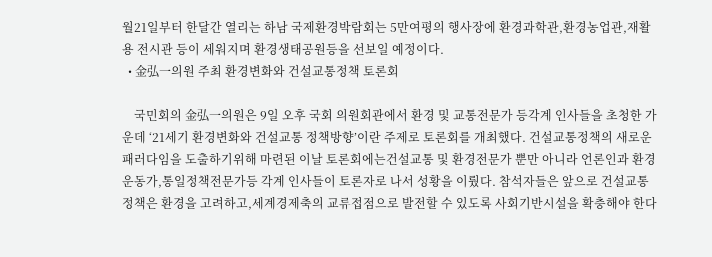월21일부터 한달간 열리는 하남 국제환경박람회는 5만여평의 행사장에 환경과학관,환경농업관,재활용 전시관 등이 세워지며 환경생태공원등을 선보일 예정이다.
  • 金弘一의원 주최 환경변화와 건설교통정책 토론회

    국민회의 金弘一의원은 9일 오후 국회 의원회관에서 환경 및 교통전문가 등각계 인사들을 초청한 가운데 ‘21세기 환경변화와 건설교통 정책방향’이란 주제로 토론회를 개최했다. 건설교통정책의 새로운 패러다임을 도출하기위해 마련된 이날 토론회에는건설교통 및 환경전문가 뿐만 아니라 언론인과 환경운동가,통일정책전문가등 각계 인사들이 토론자로 나서 성황을 이뤘다. 참석자들은 앞으로 건설교통 정책은 환경을 고려하고,세계경제축의 교류접점으로 발전할 수 있도록 사회기반시설을 확충해야 한다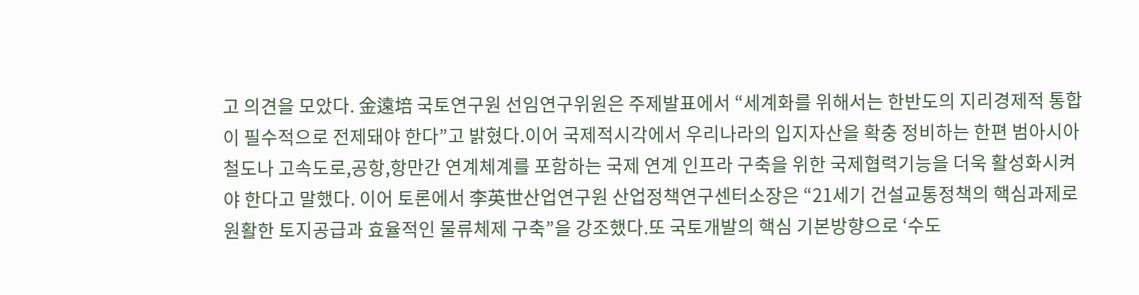고 의견을 모았다. 金遠培 국토연구원 선임연구위원은 주제발표에서 “세계화를 위해서는 한반도의 지리경제적 통합이 필수적으로 전제돼야 한다”고 밝혔다.이어 국제적시각에서 우리나라의 입지자산을 확충 정비하는 한편 범아시아 철도나 고속도로,공항,항만간 연계체계를 포함하는 국제 연계 인프라 구축을 위한 국제협력기능을 더욱 활성화시켜야 한다고 말했다. 이어 토론에서 李英世산업연구원 산업정책연구센터소장은 “21세기 건설교통정책의 핵심과제로 원활한 토지공급과 효율적인 물류체제 구축”을 강조했다.또 국토개발의 핵심 기본방향으로 ‘수도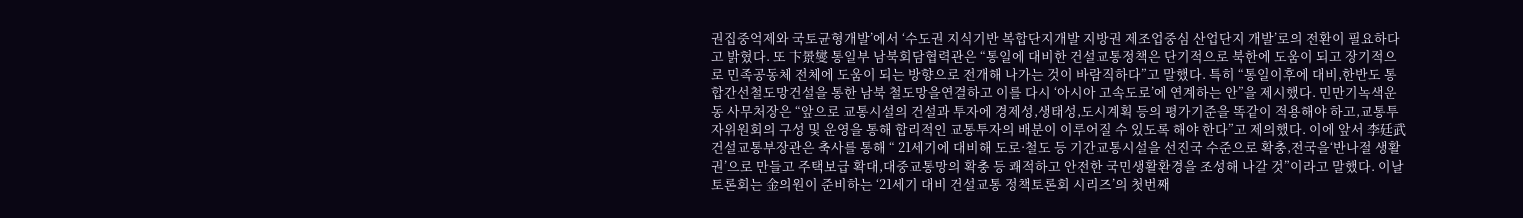권집중억제와 국토균형개발’에서 ‘수도권 지식기반 복합단지개발 지방권 제조업중심 산업단지 개발’로의 전환이 필요하다고 밝혔다. 또 卞景燮 통일부 남북회담협력관은 “통일에 대비한 건설교통정책은 단기적으로 북한에 도움이 되고 장기적으로 민족공동체 전체에 도움이 되는 방향으로 전개해 나가는 것이 바람직하다”고 말했다. 특히 “통일이후에 대비,한반도 통합간선철도망건설을 통한 남북 철도망을연결하고 이를 다시 ‘아시아 고속도로’에 연계하는 안”을 제시했다. 민만기녹색운동 사무처장은 “앞으로 교통시설의 건설과 투자에 경제성,생태성,도시계획 등의 평가기준을 똑같이 적용해야 하고,교통투자위원회의 구성 및 운영을 통해 합리적인 교통투자의 배분이 이루어질 수 있도록 해야 한다”고 제의했다. 이에 앞서 李廷武건설교통부장관은 축사를 통해 “ 21세기에 대비해 도로·철도 등 기간교통시설을 선진국 수준으로 확충,전국을‘반나절 생활권’으로 만들고 주택보급 확대,대중교통망의 확충 등 쾌적하고 안전한 국민생활환경을 조성해 나갈 것”이라고 말했다. 이날 토론회는 金의원이 준비하는 ‘21세기 대비 건설교통 정책토론회 시리즈’의 첫번째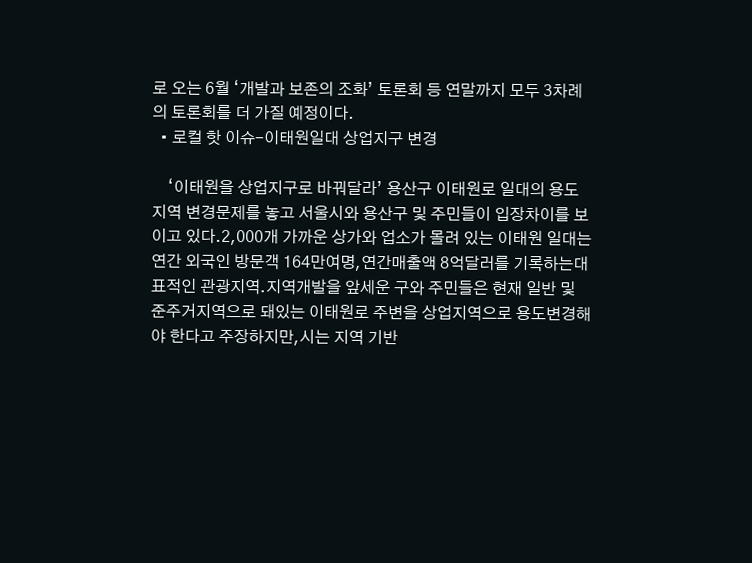로 오는 6월 ‘개발과 보존의 조화’ 토론회 등 연말까지 모두 3차례의 토론회를 더 가질 예정이다.
  • 로컬 핫 이슈-이태원일대 상업지구 변경

    ‘이태원을 상업지구로 바꿔달라’ 용산구 이태원로 일대의 용도지역 변경문제를 놓고 서울시와 용산구 및 주민들이 입장차이를 보이고 있다.2,000개 가까운 상가와 업소가 몰려 있는 이태원 일대는 연간 외국인 방문객 164만여명,연간매출액 8억달러를 기록하는대표적인 관광지역.지역개발을 앞세운 구와 주민들은 현재 일반 및 준주거지역으로 돼있는 이태원로 주변을 상업지역으로 용도변경해야 한다고 주장하지만,시는 지역 기반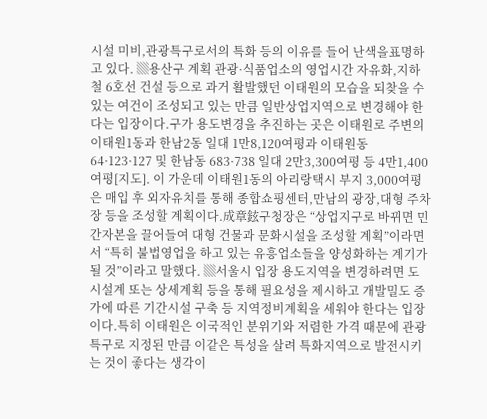시설 미비,관광특구로서의 특화 등의 이유를 들어 난색을표명하고 있다. ▒용산구 계획 관광·식품업소의 영업시간 자유화,지하철 6호선 건설 등으로 과거 활발했던 이태원의 모습을 되찾을 수 있는 여건이 조성되고 있는 만큼 일반상업지역으로 변경해야 한다는 입장이다.구가 용도변경을 추진하는 곳은 이태원로 주변의 이태원1동과 한남2동 일대 1만8,120여평과 이태원동 64·123·127 및 한남동 683·738 일대 2만3,300여평 등 4만1,400여평[지도]. 이 가운데 이태원1동의 아리랑택시 부지 3,000여평은 매입 후 외자유치를 통해 종합쇼핑센터,만남의 광장,대형 주차장 등을 조성할 계획이다.成章鉉구청장은 “상업지구로 바뀌면 민간자본을 끌어들여 대형 건물과 문화시설을 조성할 계획”이라면서 “특히 불법영업을 하고 있는 유흥업소들을 양성화하는 계기가 될 것”이라고 말했다. ▒서울시 입장 용도지역을 변경하려면 도시설계 또는 상세계획 등을 통해 필요성을 제시하고 개발밀도 증가에 따른 기간시설 구축 등 지역정비계획을 세워야 한다는 입장이다.특히 이태원은 이국적인 분위기와 저렴한 가격 때문에 관광특구로 지정된 만큼 이같은 특성을 살려 특화지역으로 발전시키는 것이 좋다는 생각이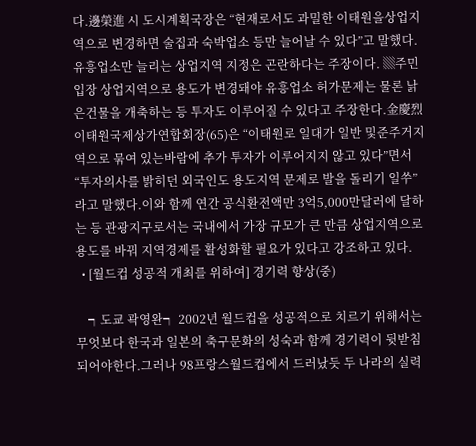다.邊榮進 시 도시계획국장은 “현재로서도 과밀한 이태원을상업지역으로 변경하면 술집과 숙박업소 등만 늘어날 수 있다”고 말했다.유흥업소만 늘리는 상업지역 지정은 곤란하다는 주장이다. ▒주민 입장 상업지역으로 용도가 변경돼야 유흥업소 허가문제는 물론 낡은건물을 개축하는 등 투자도 이루어질 수 있다고 주장한다.金慶烈 이태원국제상가연합회장(65)은 “이태원로 일대가 일반 및준주거지역으로 묶여 있는바람에 추가 투자가 이루어지지 않고 있다”면서 “투자의사를 밝히던 외국인도 용도지역 문제로 발을 돌리기 일쑤”라고 말했다.이와 함께 연간 공식환전액만 3억5,000만달러에 달하는 등 관광지구로서는 국내에서 가장 규모가 큰 만큼 상업지역으로 용도를 바꿔 지역경제를 활성화할 필요가 있다고 강조하고 있다.
  • [월드컵 성공적 개최를 위하여] 경기력 향상(중)

    ┑도쿄 곽영완┑ 2002년 월드컵을 성공적으로 치르기 위해서는 무엇보다 한국과 일본의 축구문화의 성숙과 함께 경기력이 뒷받침 되어야한다.그러나 98프랑스월드컵에서 드러났듯 두 나라의 실력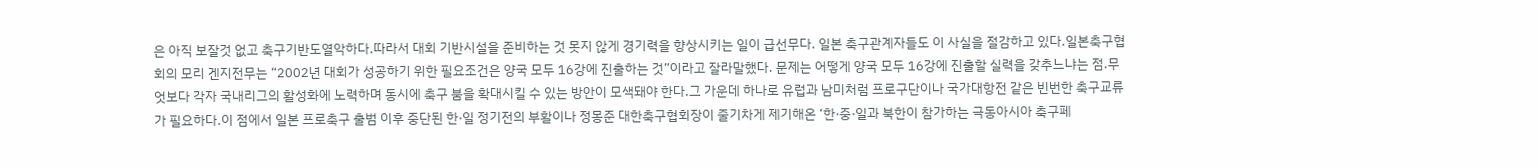은 아직 보잘것 없고 축구기반도열악하다.따라서 대회 기반시설을 준비하는 것 못지 않게 경기력을 향상시키는 일이 급선무다. 일본 축구관계자들도 이 사실을 절감하고 있다.일본축구협회의 모리 겐지전무는 “2002년 대회가 성공하기 위한 필요조건은 양국 모두 16강에 진출하는 것”이라고 잘라말했다. 문제는 어떻게 양국 모두 16강에 진출할 실력을 갖추느냐는 점.무엇보다 각자 국내리그의 활성화에 노력하며 동시에 축구 붐을 확대시킬 수 있는 방안이 모색돼야 한다.그 가운데 하나로 유럽과 남미처럼 프로구단이나 국가대항전 같은 빈번한 축구교류가 필요하다.이 점에서 일본 프로축구 출범 이후 중단된 한·일 정기전의 부활이나 정몽준 대한축구협회장이 줄기차게 제기해온 ‘한·중·일과 북한이 참가하는 극동아시아 축구페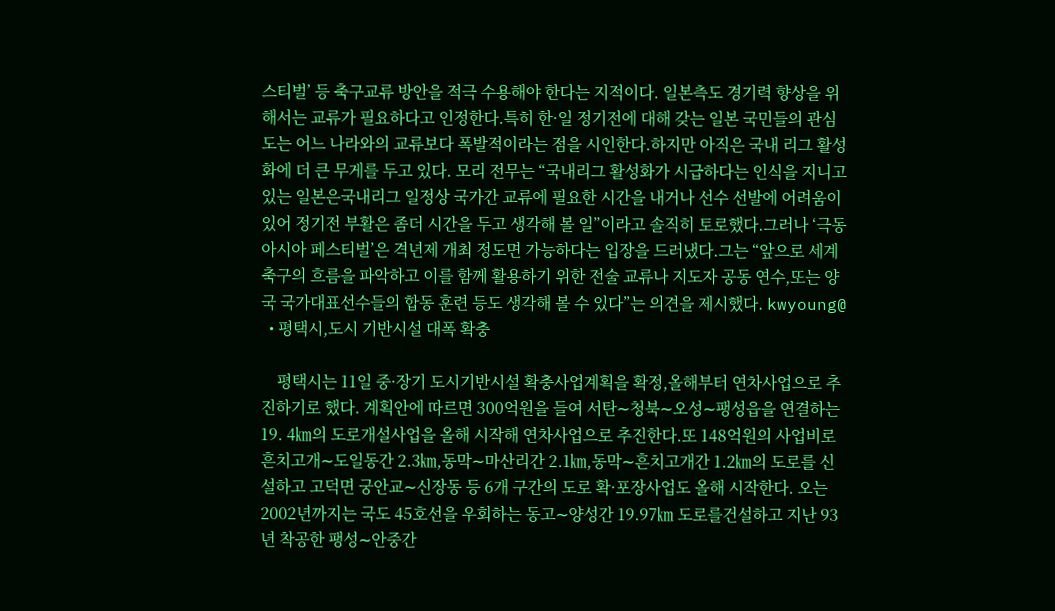스티벌’ 등 축구교류 방안을 적극 수용해야 한다는 지적이다. 일본측도 경기력 향상을 위해서는 교류가 필요하다고 인정한다.특히 한·일 정기전에 대해 갖는 일본 국민들의 관심도는 어느 나라와의 교류보다 폭발적이라는 점을 시인한다.하지만 아직은 국내 리그 활성화에 더 큰 무게를 두고 있다. 모리 전무는 “국내리그 활성화가 시급하다는 인식을 지니고 있는 일본은국내리그 일정상 국가간 교류에 필요한 시간을 내거나 선수 선발에 어려움이 있어 정기전 부활은 좀더 시간을 두고 생각해 볼 일”이라고 솔직히 토로했다.그러나 ‘극동아시아 페스티벌’은 격년제 개최 정도면 가능하다는 입장을 드러냈다.그는 “앞으로 세계축구의 흐름을 파악하고 이를 함께 활용하기 위한 전술 교류나 지도자 공동 연수,또는 양국 국가대표선수들의 합동 훈련 등도 생각해 볼 수 있다”는 의견을 제시했다. kwyoung@
  • 평택시,도시 기반시설 대폭 확충

    평택시는 11일 중·장기 도시기반시설 확충사업계획을 확정,올해부터 연차사업으로 추진하기로 했다. 계획안에 따르면 300억원을 들여 서탄∼청북∼오성∼팽성읍을 연결하는 19. 4㎞의 도로개설사업을 올해 시작해 연차사업으로 추진한다.또 148억원의 사업비로 흔치고개∼도일동간 2.3㎞,동막∼마산리간 2.1㎞,동막∼흔치고개간 1.2㎞의 도로를 신설하고 고덕면 궁안교∼신장동 등 6개 구간의 도로 확·포장사업도 올해 시작한다. 오는 2002년까지는 국도 45호선을 우회하는 동고∼양성간 19.97㎞ 도로를건설하고 지난 93년 착공한 팽성∼안중간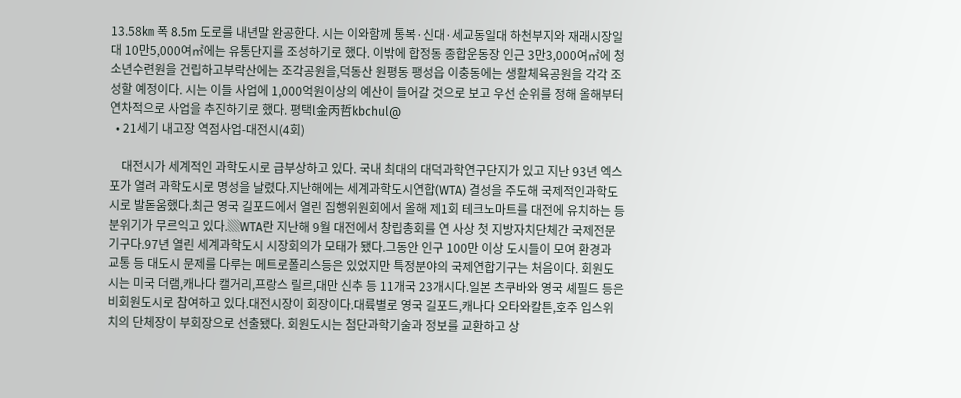13.58㎞ 폭 8.5m 도로를 내년말 완공한다. 시는 이와함께 통복·신대·세교동일대 하천부지와 재래시장일대 10만5,000여㎡에는 유통단지를 조성하기로 했다. 이밖에 합정동 종합운동장 인근 3만3,000여㎡에 청소년수련원을 건립하고부락산에는 조각공원을,덕동산 원평동 팽성읍 이충동에는 생활체육공원을 각각 조성할 예정이다. 시는 이들 사업에 1,000억원이상의 예산이 들어갈 것으로 보고 우선 순위를 정해 올해부터 연차적으로 사업을 추진하기로 했다. 평택l金丙哲kbchul@
  • 21세기 내고장 역점사업-대전시(4회)

    대전시가 세계적인 과학도시로 급부상하고 있다. 국내 최대의 대덕과학연구단지가 있고 지난 93년 엑스포가 열려 과학도시로 명성을 날렸다.지난해에는 세계과학도시연합(WTA) 결성을 주도해 국제적인과학도시로 발돋움했다.최근 영국 길포드에서 열린 집행위원회에서 올해 제1회 테크노마트를 대전에 유치하는 등 분위기가 무르익고 있다.▒WTA란 지난해 9월 대전에서 창립총회를 연 사상 첫 지방자치단체간 국제전문기구다.97년 열린 세계과학도시 시장회의가 모태가 됐다.그동안 인구 100만 이상 도시들이 모여 환경과 교통 등 대도시 문제를 다루는 메트로폴리스등은 있었지만 특정분야의 국제연합기구는 처음이다. 회원도시는 미국 더램,캐나다 캘거리,프랑스 릴르,대만 신추 등 11개국 23개시다.일본 츠쿠바와 영국 셰필드 등은 비회원도시로 참여하고 있다.대전시장이 회장이다.대륙별로 영국 길포드,캐나다 오타와칼튼,호주 입스위치의 단체장이 부회장으로 선출됐다. 회원도시는 첨단과학기술과 정보를 교환하고 상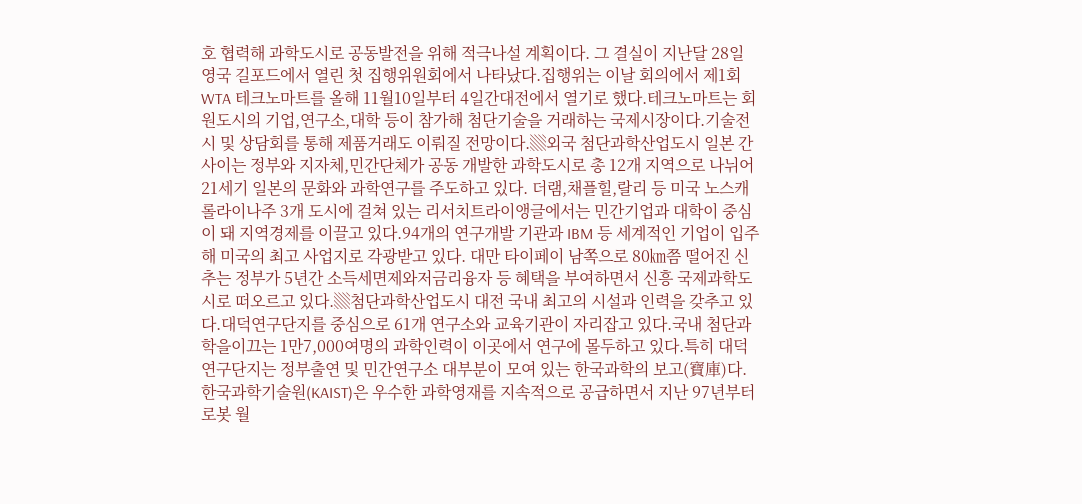호 협력해 과학도시로 공동발전을 위해 적극나설 계획이다. 그 결실이 지난달 28일 영국 길포드에서 열린 첫 집행위원회에서 나타났다.집행위는 이날 회의에서 제1회 WTA 테크노마트를 올해 11월10일부터 4일간대전에서 열기로 했다.테크노마트는 회원도시의 기업,연구소,대학 등이 참가해 첨단기술을 거래하는 국제시장이다.기술전시 및 상담회를 통해 제품거래도 이뤄질 전망이다.▒외국 첨단과학산업도시 일본 간사이는 정부와 지자체,민간단체가 공동 개발한 과학도시로 총 12개 지역으로 나뉘어 21세기 일본의 문화와 과학연구를 주도하고 있다. 더램,채플힐,랄리 등 미국 노스캐롤라이나주 3개 도시에 걸쳐 있는 리서치트라이앵글에서는 민간기업과 대학이 중심이 돼 지역경제를 이끌고 있다.94개의 연구개발 기관과 IBM 등 세계적인 기업이 입주해 미국의 최고 사업지로 각광받고 있다. 대만 타이페이 남쪽으로 80㎞쯤 떨어진 신추는 정부가 5년간 소득세면제와저금리융자 등 혜택을 부여하면서 신흥 국제과학도시로 떠오르고 있다.▒첨단과학산업도시 대전 국내 최고의 시설과 인력을 갖추고 있다.대덕연구단지를 중심으로 61개 연구소와 교육기관이 자리잡고 있다.국내 첨단과학을이끄는 1만7,000여명의 과학인력이 이곳에서 연구에 몰두하고 있다.특히 대덕연구단지는 정부출연 및 민간연구소 대부분이 모여 있는 한국과학의 보고(寶庫)다. 한국과학기술원(KAIST)은 우수한 과학영재를 지속적으로 공급하면서 지난 97년부터 로봇 월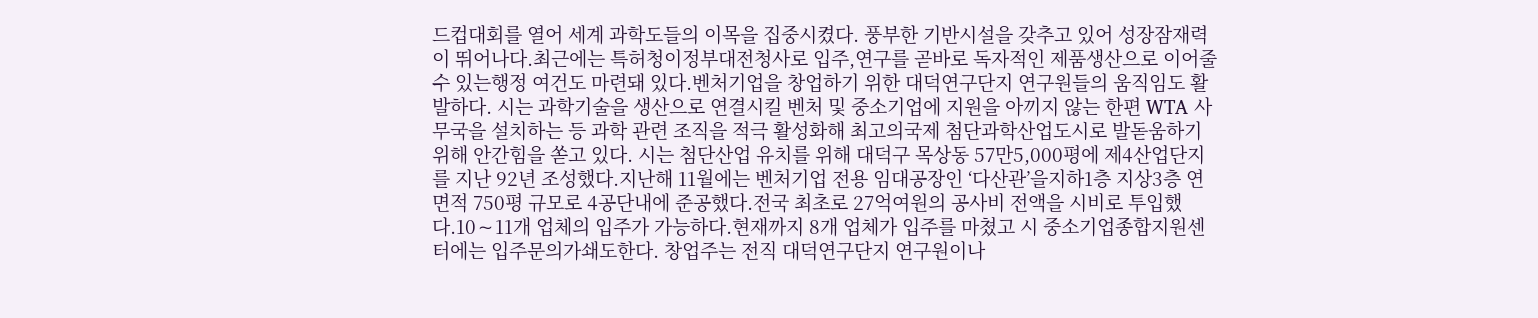드컵대회를 열어 세계 과학도들의 이목을 집중시켰다. 풍부한 기반시설을 갖추고 있어 성장잠재력이 뛰어나다.최근에는 특허청이정부대전청사로 입주,연구를 곧바로 독자적인 제품생산으로 이어줄 수 있는행정 여건도 마련돼 있다.벤처기업을 창업하기 위한 대덕연구단지 연구원들의 움직임도 활발하다. 시는 과학기술을 생산으로 연결시킬 벤처 및 중소기업에 지원을 아끼지 않는 한편 WTA 사무국을 설치하는 등 과학 관련 조직을 적극 활성화해 최고의국제 첨단과학산업도시로 발돋움하기 위해 안간힘을 쏟고 있다. 시는 첨단산업 유치를 위해 대덕구 목상동 57만5,000평에 제4산업단지를 지난 92년 조성했다.지난해 11월에는 벤처기업 전용 임대공장인 ‘다산관’을지하1층 지상3층 연면적 750평 규모로 4공단내에 준공했다.전국 최초로 27억여원의 공사비 전액을 시비로 투입했다.10∼11개 업체의 입주가 가능하다.현재까지 8개 업체가 입주를 마쳤고 시 중소기업종합지원센터에는 입주문의가쇄도한다. 창업주는 전직 대덕연구단지 연구원이나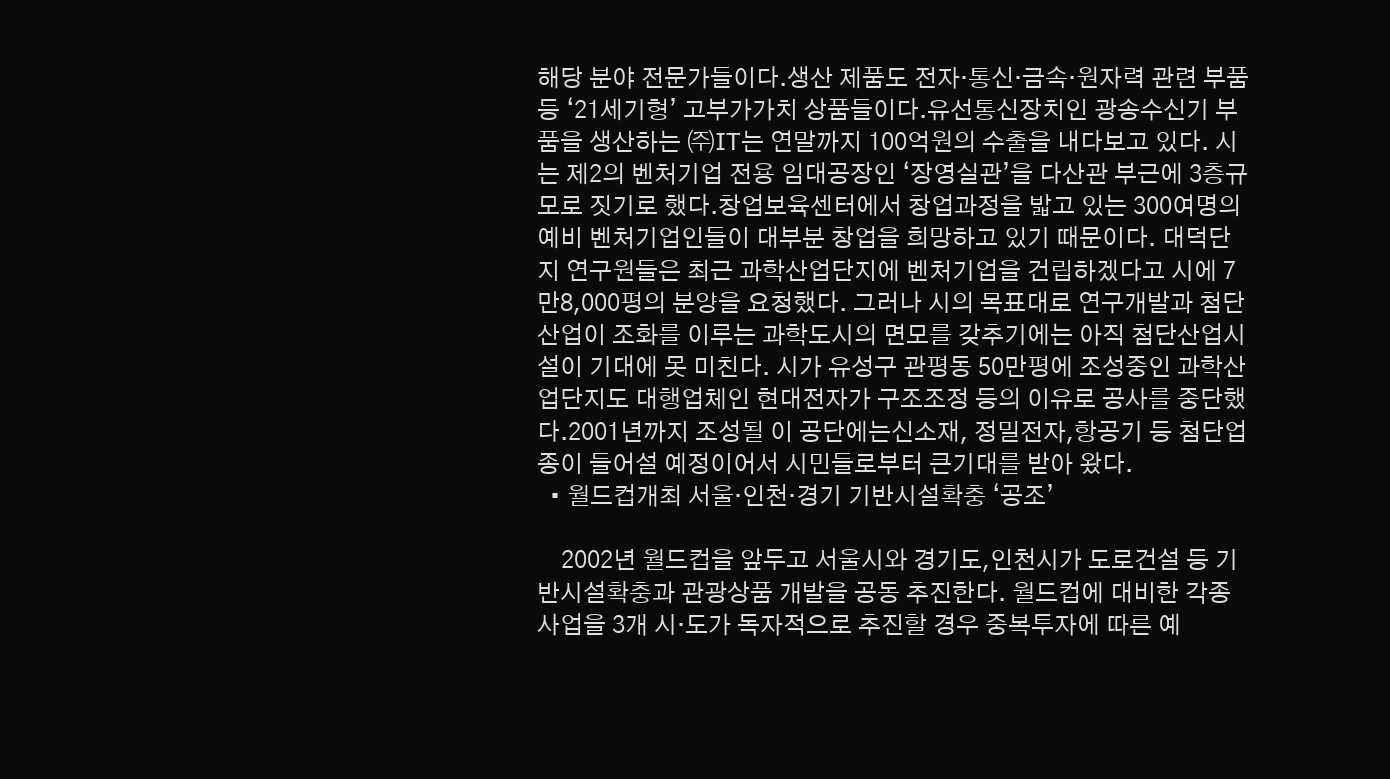해당 분야 전문가들이다.생산 제품도 전자·통신·금속·원자력 관련 부품 등 ‘21세기형’ 고부가가치 상품들이다.유선통신장치인 광송수신기 부품을 생산하는 ㈜IT는 연말까지 100억원의 수출을 내다보고 있다. 시는 제2의 벤처기업 전용 임대공장인 ‘장영실관’을 다산관 부근에 3층규모로 짓기로 했다.창업보육센터에서 창업과정을 밟고 있는 300여명의 예비 벤처기업인들이 대부분 창업을 희망하고 있기 때문이다. 대덕단지 연구원들은 최근 과학산업단지에 벤처기업을 건립하겠다고 시에 7만8,000평의 분양을 요청했다. 그러나 시의 목표대로 연구개발과 첨단산업이 조화를 이루는 과학도시의 면모를 갖추기에는 아직 첨단산업시설이 기대에 못 미친다. 시가 유성구 관평동 50만평에 조성중인 과학산업단지도 대행업체인 현대전자가 구조조정 등의 이유로 공사를 중단했다.2001년까지 조성될 이 공단에는신소재, 정밀전자,항공기 등 첨단업종이 들어설 예정이어서 시민들로부터 큰기대를 받아 왔다.
  • 월드컵개최 서울·인천·경기 기반시설확충 ‘공조’

    2002년 월드컵을 앞두고 서울시와 경기도,인천시가 도로건설 등 기반시설확충과 관광상품 개발을 공동 추진한다. 월드컵에 대비한 각종 사업을 3개 시·도가 독자적으로 추진할 경우 중복투자에 따른 예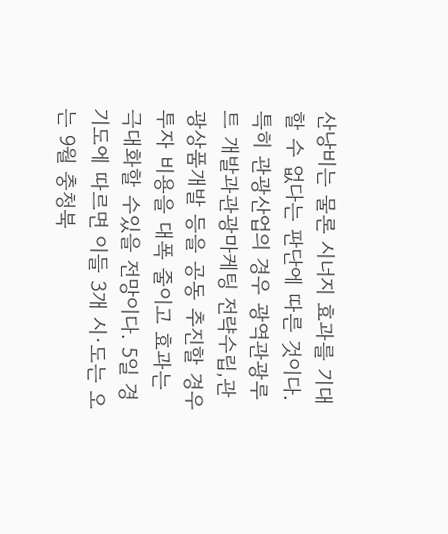산낭비는 물론 시너지 효과를 기대할 수 없다는 판단에 따른 것이다. 특히 관광산업의 경우 광역관광루트 개발과관광마케팅 전략수립,관광상품개발 등을 공동 추진할 경우 투자 비용을 대폭 줄이고 효과는 극대화할 수있을 전망이다. 5일 경기도에 따르면 이들 3개 시·도는 오는 9월 충청북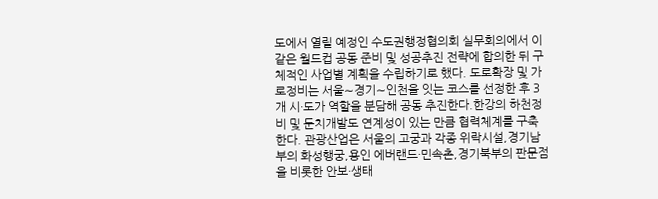도에서 열릴 예정인 수도권행정협의회 실무회의에서 이같은 월드컵 공동 준비 및 성공추진 전략에 합의한 뒤 구체적인 사업별 계획을 수립하기로 했다. 도로확장 및 가로정비는 서울∼경기∼인천을 잇는 코스를 선정한 후 3개 시·도가 역할을 분담해 공동 추진한다.한강의 하천정비 및 둔치개발도 연계성이 있는 만큼 협력체계를 구축한다. 관광산업은 서울의 고궁과 각종 위락시설,경기남부의 화성행궁,용인 에버랜드·민속촌,경기북부의 판문점을 비롯한 안보·생태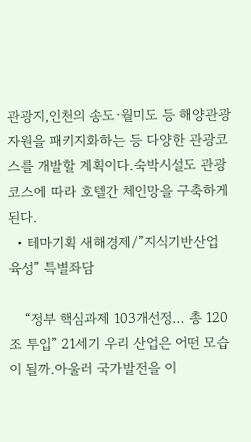관광지,인천의 송도·월미도 등 해양관광자원을 패키지화하는 등 다양한 관광코스를 개발할 계획이다.숙박시설도 관광코스에 따라 호텔간 체인망을 구축하게 된다.
  • 테마기획 새해경제/”지식기반산업 육성” 특별좌담

    “정부 핵심과제 103개선정… 총 120조 투입” 21세기 우리 산업은 어떤 모습이 될까.아울러 국가발전을 이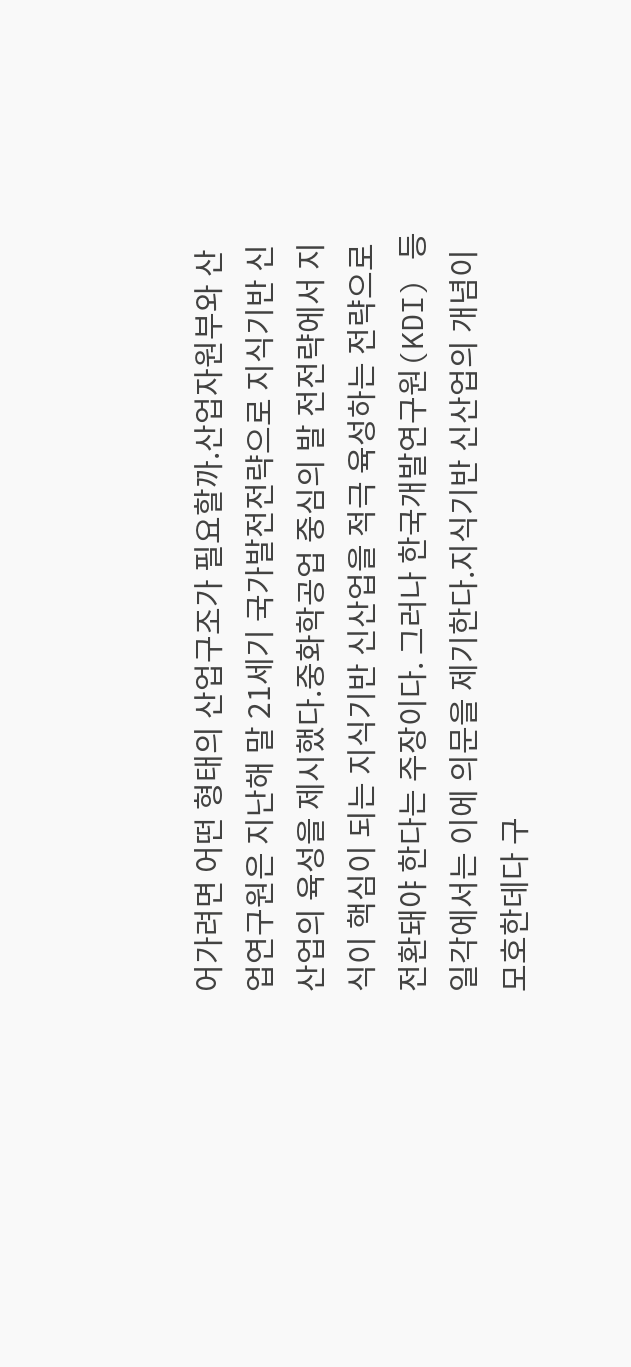어가려면 어떤 형태의 산업구조가 필요할까.산업자원부와 산업연구원은 지난해 말 21세기 국가발전전략으로 지식기반 신산업의 육성을 제시했다.중화학공업 중심의 발 전전략에서 지식이 핵심이 되는 지식기반 신산업을 적극 육성하는 전략으로 전환돼야 한다는 주장이다. 그러나 한국개발연구원(KDI) 등 일각에서는 이에 의문을 제기한다.지식기반 신산업의 개념이 모호한데다 구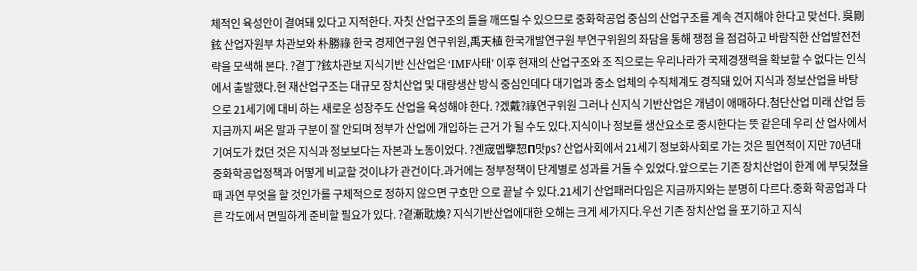체적인 육성안이 결여돼 있다고 지적한다. 자칫 산업구조의 틀을 깨뜨릴 수 있으므로 중화학공업 중심의 산업구조를 계속 견지해야 한다고 맞선다. 吳剛鉉 산업자원부 차관보와 朴勝祿 한국 경제연구원 연구위원,禹天植 한국개발연구원 부연구위원의 좌담을 통해 쟁점 을 점검하고 바람직한 산업발전전략을 모색해 본다. ?곁丁?鉉차관보 지식기반 신산업은 ‘IMF사태’ 이후 현재의 산업구조와 조 직으로는 우리나라가 국제경쟁력을 확보할 수 없다는 인식에서 출발했다.현 재산업구조는 대규모 장치산업 및 대량생산 방식 중심인데다 대기업과 중소 업체의 수직체계도 경직돼 있어 지식과 정보산업을 바탕으로 21세기에 대비 하는 새로운 성장주도 산업을 육성해야 한다. ?겠戴?祿연구위원 그러나 신지식 기반산업은 개념이 애매하다.첨단산업 미래 산업 등 지금까지 써온 말과 구분이 잘 안되며 정부가 산업에 개입하는 근거 가 될 수도 있다.지식이나 정보를 생산요소로 중시한다는 뜻 같은데 우리 산 업사에서 기여도가 컸던 것은 지식과 정보보다는 자본과 노동이었다. ?곈宬멥擥恝П맛㎰? 산업사회에서 21세기 정보화사회로 가는 것은 필연적이 지만 70년대 중화학공업정책과 어떻게 비교할 것이냐가 관건이다.과거에는 정부정책이 단계별로 성과를 거둘 수 있었다.앞으로는 기존 장치산업이 한계 에 부딪쳤을 때 과연 무엇을 할 것인가를 구체적으로 정하지 않으면 구호만 으로 끝날 수 있다.21세기 산업패러다임은 지금까지와는 분명히 다르다.중화 학공업과 다른 각도에서 면밀하게 준비할 필요가 있다. ?곁漸耽煥? 지식기반산업에대한 오해는 크게 세가지다.우선 기존 장치산업 을 포기하고 지식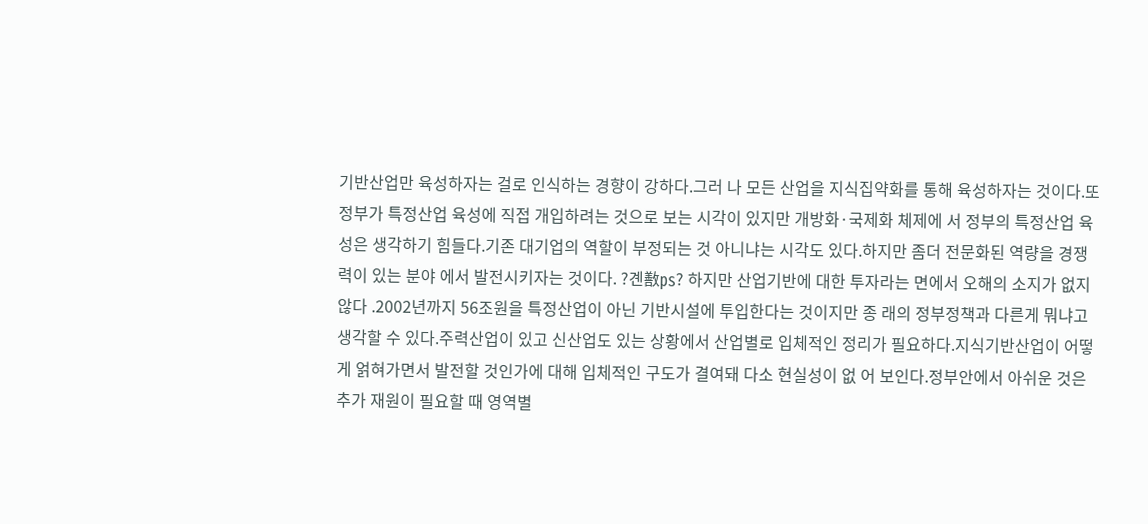기반산업만 육성하자는 걸로 인식하는 경향이 강하다.그러 나 모든 산업을 지식집약화를 통해 육성하자는 것이다.또 정부가 특정산업 육성에 직접 개입하려는 것으로 보는 시각이 있지만 개방화·국제화 체제에 서 정부의 특정산업 육성은 생각하기 힘들다.기존 대기업의 역할이 부정되는 것 아니냐는 시각도 있다.하지만 좀더 전문화된 역량을 경쟁력이 있는 분야 에서 발전시키자는 것이다. ?곈敾㎰? 하지만 산업기반에 대한 투자라는 면에서 오해의 소지가 없지 않다 .2002년까지 56조원을 특정산업이 아닌 기반시설에 투입한다는 것이지만 종 래의 정부정책과 다른게 뭐냐고 생각할 수 있다.주력산업이 있고 신산업도 있는 상황에서 산업별로 입체적인 정리가 필요하다.지식기반산업이 어떻게 얽혀가면서 발전할 것인가에 대해 입체적인 구도가 결여돼 다소 현실성이 없 어 보인다.정부안에서 아쉬운 것은 추가 재원이 필요할 때 영역별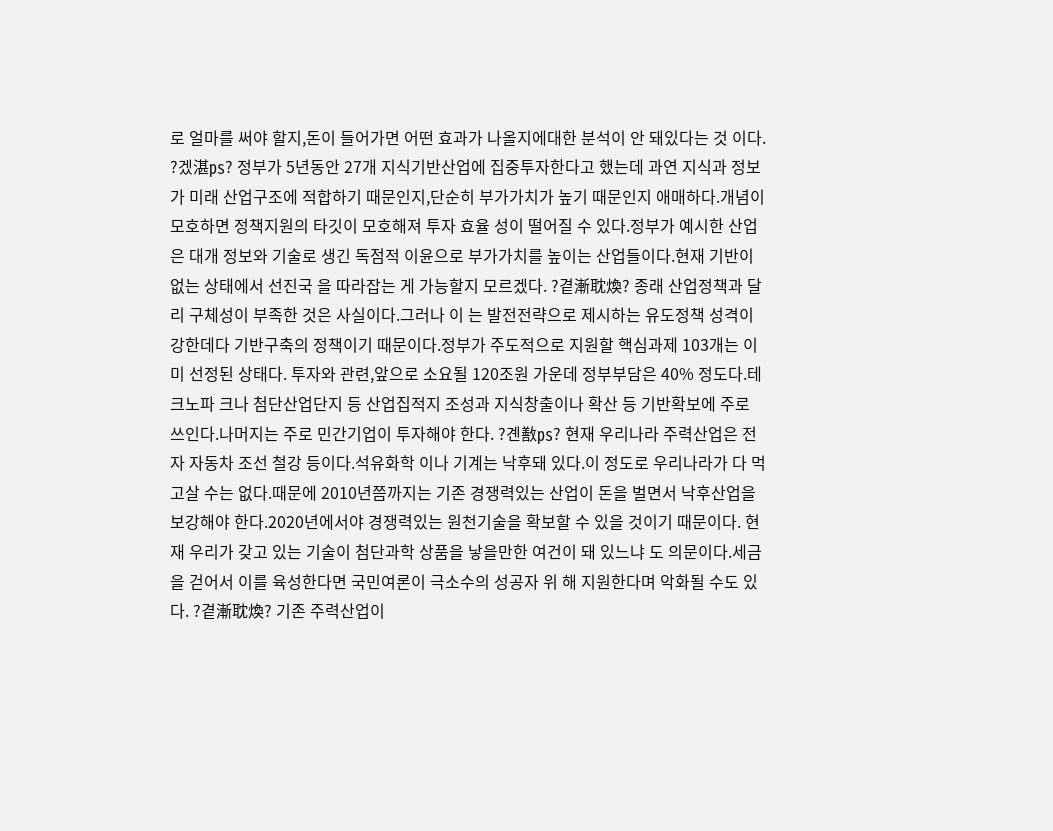로 얼마를 써야 할지,돈이 들어가면 어떤 효과가 나올지에대한 분석이 안 돼있다는 것 이다. ?겠湛㎰? 정부가 5년동안 27개 지식기반산업에 집중투자한다고 했는데 과연 지식과 정보가 미래 산업구조에 적합하기 때문인지,단순히 부가가치가 높기 때문인지 애매하다.개념이 모호하면 정책지원의 타깃이 모호해져 투자 효율 성이 떨어질 수 있다.정부가 예시한 산업은 대개 정보와 기술로 생긴 독점적 이윤으로 부가가치를 높이는 산업들이다.현재 기반이 없는 상태에서 선진국 을 따라잡는 게 가능할지 모르겠다. ?곁漸耽煥? 종래 산업정책과 달리 구체성이 부족한 것은 사실이다.그러나 이 는 발전전략으로 제시하는 유도정책 성격이 강한데다 기반구축의 정책이기 때문이다.정부가 주도적으로 지원할 핵심과제 103개는 이미 선정된 상태다. 투자와 관련,앞으로 소요될 120조원 가운데 정부부담은 40% 정도다.테크노파 크나 첨단산업단지 등 산업집적지 조성과 지식창출이나 확산 등 기반확보에 주로 쓰인다.나머지는 주로 민간기업이 투자해야 한다. ?곈敾㎰? 현재 우리나라 주력산업은 전자 자동차 조선 철강 등이다.석유화학 이나 기계는 낙후돼 있다.이 정도로 우리나라가 다 먹고살 수는 없다.때문에 2010년쯤까지는 기존 경쟁력있는 산업이 돈을 벌면서 낙후산업을 보강해야 한다.2020년에서야 경쟁력있는 원천기술을 확보할 수 있을 것이기 때문이다. 현재 우리가 갖고 있는 기술이 첨단과학 상품을 낳을만한 여건이 돼 있느냐 도 의문이다.세금을 걷어서 이를 육성한다면 국민여론이 극소수의 성공자 위 해 지원한다며 악화될 수도 있다. ?곁漸耽煥? 기존 주력산업이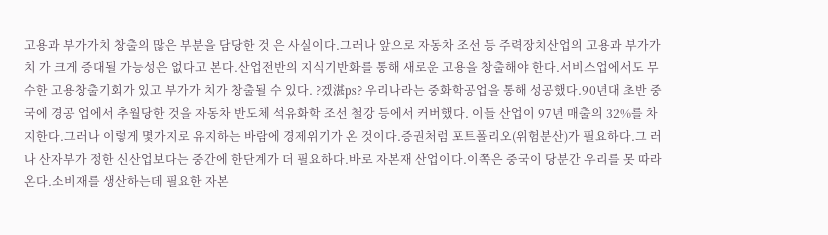고용과 부가가치 창출의 많은 부분을 담당한 것 은 사실이다.그러나 앞으로 자동차 조선 등 주력장치산업의 고용과 부가가치 가 크게 증대될 가능성은 없다고 본다.산업전반의 지식기반화를 통해 새로운 고용을 창출해야 한다.서비스업에서도 무수한 고용창출기회가 있고 부가가 치가 창출될 수 있다. ?겠湛㎰? 우리나라는 중화학공업을 통해 성공했다.90년대 초반 중국에 경공 업에서 추월당한 것을 자동차 반도체 석유화학 조선 철강 등에서 커버했다. 이들 산업이 97년 매출의 32%를 차지한다.그러나 이렇게 몇가지로 유지하는 바람에 경제위기가 온 것이다.증권처럼 포트폴리오(위험분산)가 필요하다.그 러나 산자부가 정한 신산업보다는 중간에 한단계가 더 필요하다.바로 자본재 산업이다.이쪽은 중국이 당분간 우리를 못 따라온다.소비재를 생산하는데 필요한 자본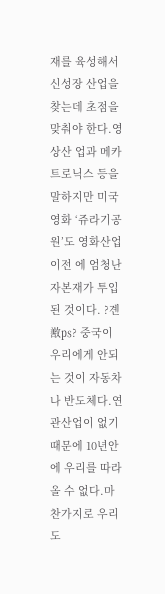재를 육성해서 신성장 산업을 찾는데 초점을 맞춰야 한다.영상산 업과 메카트로닉스 등을 말하지만 미국영화 ‘쥬라기공원’도 영화산업 이전 에 엄청난 자본재가 투입된 것이다. ?곈敾㎰? 중국이 우리에게 안되는 것이 자동차나 반도체다.연관산업이 없기 때문에 10년안에 우리를 따라올 수 없다.마찬가지로 우리도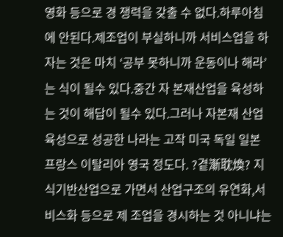영화 등으로 경 쟁력을 갖출 수 없다.하루아침에 안된다.제조업이 부실하니까 서비스업을 하 자는 것은 마치 ‘공부 못하니까 운동이나 해라’는 식이 될수 있다.중간 자 본재산업을 육성하는 것이 해답이 될수 있다.그러나 자본재 산업 육성으로 성공한 나라는 고작 미국 독일 일본 프랑스 이탈리아 영국 정도다. ?곁漸耽煥? 지식기반산업으로 가면서 산업구조의 유연화,서비스화 등으로 제 조업을 경시하는 것 아니냐는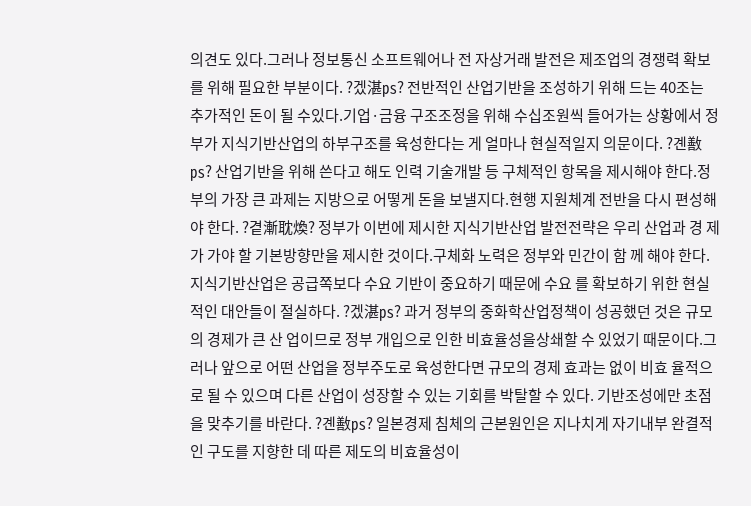의견도 있다.그러나 정보통신 소프트웨어나 전 자상거래 발전은 제조업의 경쟁력 확보를 위해 필요한 부분이다. ?겠湛㎰? 전반적인 산업기반을 조성하기 위해 드는 40조는 추가적인 돈이 될 수있다.기업·금융 구조조정을 위해 수십조원씩 들어가는 상황에서 정부가 지식기반산업의 하부구조를 육성한다는 게 얼마나 현실적일지 의문이다. ?곈敾㎰? 산업기반을 위해 쓴다고 해도 인력 기술개발 등 구체적인 항목을 제시해야 한다.정부의 가장 큰 과제는 지방으로 어떻게 돈을 보낼지다.현행 지원체계 전반을 다시 편성해야 한다. ?곁漸耽煥? 정부가 이번에 제시한 지식기반산업 발전전략은 우리 산업과 경 제가 가야 할 기본방향만을 제시한 것이다.구체화 노력은 정부와 민간이 함 께 해야 한다.지식기반산업은 공급쪽보다 수요 기반이 중요하기 때문에 수요 를 확보하기 위한 현실적인 대안들이 절실하다. ?겠湛㎰? 과거 정부의 중화학산업정책이 성공했던 것은 규모의 경제가 큰 산 업이므로 정부 개입으로 인한 비효율성을상쇄할 수 있었기 때문이다.그러나 앞으로 어떤 산업을 정부주도로 육성한다면 규모의 경제 효과는 없이 비효 율적으로 될 수 있으며 다른 산업이 성장할 수 있는 기회를 박탈할 수 있다. 기반조성에만 초점을 맞추기를 바란다. ?곈敾㎰? 일본경제 침체의 근본원인은 지나치게 자기내부 완결적인 구도를 지향한 데 따른 제도의 비효율성이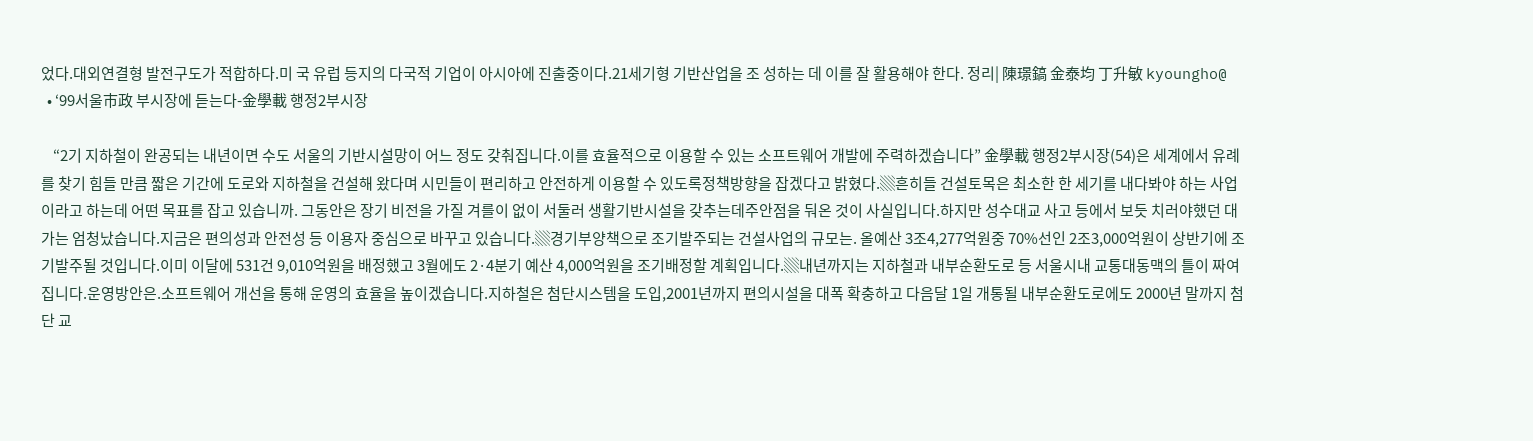었다.대외연결형 발전구도가 적합하다.미 국 유럽 등지의 다국적 기업이 아시아에 진출중이다.21세기형 기반산업을 조 성하는 데 이를 잘 활용해야 한다. 정리| 陳璟鎬 金泰均 丁升敏 kyoungho@
  • ‘99서울市政 부시장에 듣는다-金學載 행정2부시장

    “2기 지하철이 완공되는 내년이면 수도 서울의 기반시설망이 어느 정도 갖춰집니다.이를 효율적으로 이용할 수 있는 소프트웨어 개발에 주력하겠습니다” 金學載 행정2부시장(54)은 세계에서 유례를 찾기 힘들 만큼 짧은 기간에 도로와 지하철을 건설해 왔다며 시민들이 편리하고 안전하게 이용할 수 있도록정책방향을 잡겠다고 밝혔다.▒흔히들 건설토목은 최소한 한 세기를 내다봐야 하는 사업이라고 하는데 어떤 목표를 잡고 있습니까. 그동안은 장기 비전을 가질 겨를이 없이 서둘러 생활기반시설을 갖추는데주안점을 둬온 것이 사실입니다.하지만 성수대교 사고 등에서 보듯 치러야했던 대가는 엄청났습니다.지금은 편의성과 안전성 등 이용자 중심으로 바꾸고 있습니다.▒경기부양책으로 조기발주되는 건설사업의 규모는. 올예산 3조4,277억원중 70%선인 2조3,000억원이 상반기에 조기발주될 것입니다.이미 이달에 531건 9,010억원을 배정했고 3월에도 2·4분기 예산 4,000억원을 조기배정할 계획입니다.▒내년까지는 지하철과 내부순환도로 등 서울시내 교통대동맥의 틀이 짜여집니다.운영방안은.소프트웨어 개선을 통해 운영의 효율을 높이겠습니다.지하철은 첨단시스템을 도입,2001년까지 편의시설을 대폭 확충하고 다음달 1일 개통될 내부순환도로에도 2000년 말까지 첨단 교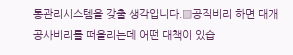통관리시스템을 갖출 생각입니다.▒공직비리 하면 대개 공사비리를 떠올리는데 어떤 대책이 있습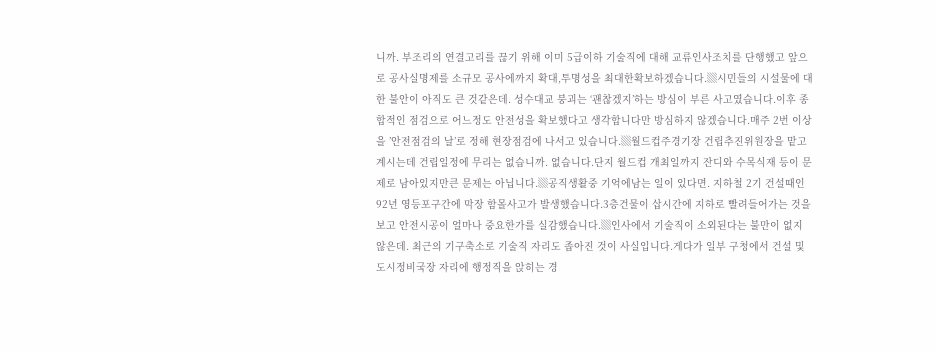니까. 부조리의 연결고리를 끊기 위해 이미 5급이하 기술직에 대해 교류인사조치를 단행했고 앞으로 공사실명제를 소규모 공사에까지 확대,투명성을 최대한확보하겠습니다.▒시민들의 시설물에 대한 불안이 아직도 큰 것같은데. 성수대교 붕괴는 ‘괜찮겠지’하는 방심이 부른 사고였습니다.이후 종합적인 점검으로 어느정도 안전성을 확보했다고 생각합니다만 방심하지 않겠습니다.매주 2번 이상을 ’안전점검의 날’로 정해 현장점검에 나서고 있습니다.▒월드컵주경기장 건립추진위원장을 맡고 계시는데 건립일정에 무리는 없습니까. 없습니다.단지 월드컵 개최일까지 잔디와 수목식재 등이 문제로 남아있지만큰 문제는 아닙니다.▒공직생활중 기억에남는 일이 있다면. 지하철 2기 건설때인 92년 영등포구간에 막장 함몰사고가 발생했습니다.3층건물이 삽시간에 지하로 빨려들어가는 것을 보고 안전시공이 얼마나 중요한가를 실감했습니다.▒인사에서 기술직이 소외된다는 불만이 없지 않은데. 최근의 기구축소로 기술직 자리도 좁아진 것이 사실입니다.게다가 일부 구청에서 건설 및 도시정비국장 자리에 행정직을 앉히는 경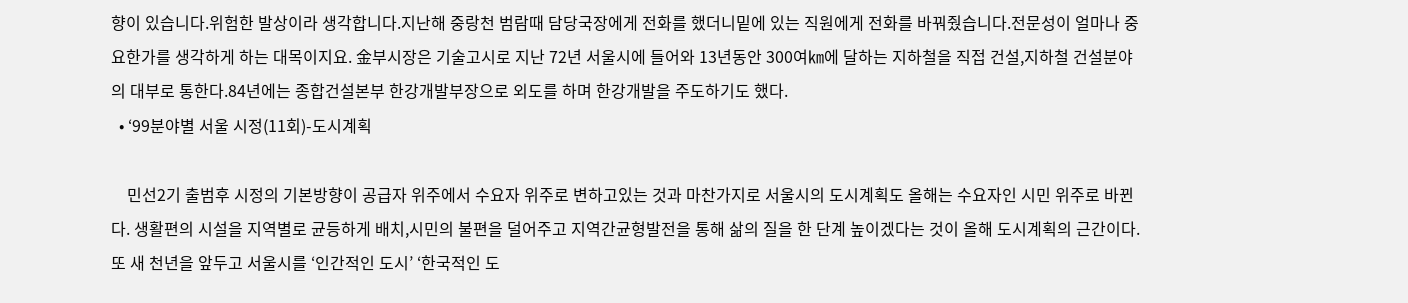향이 있습니다.위험한 발상이라 생각합니다.지난해 중랑천 범람때 담당국장에게 전화를 했더니밑에 있는 직원에게 전화를 바꿔줬습니다.전문성이 얼마나 중요한가를 생각하게 하는 대목이지요. 金부시장은 기술고시로 지난 72년 서울시에 들어와 13년동안 300여㎞에 달하는 지하철을 직접 건설,지하철 건설분야의 대부로 통한다.84년에는 종합건설본부 한강개발부장으로 외도를 하며 한강개발을 주도하기도 했다.
  • ‘99분야별 서울 시정(11회)-도시계획

    민선2기 출범후 시정의 기본방향이 공급자 위주에서 수요자 위주로 변하고있는 것과 마찬가지로 서울시의 도시계획도 올해는 수요자인 시민 위주로 바뀐다. 생활편의 시설을 지역별로 균등하게 배치,시민의 불편을 덜어주고 지역간균형발전을 통해 삶의 질을 한 단계 높이겠다는 것이 올해 도시계획의 근간이다.또 새 천년을 앞두고 서울시를 ‘인간적인 도시’ ‘한국적인 도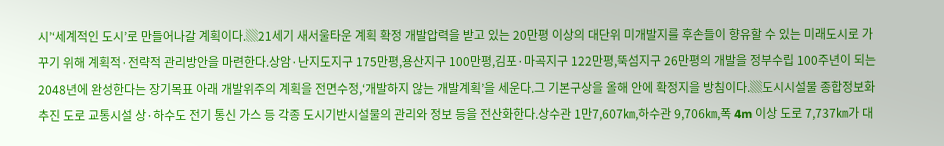시’‘세계적인 도시’로 만들어나갈 계획이다.▒21세기 새서울타운 계획 확정 개발압력을 받고 있는 20만평 이상의 대단위 미개발지를 후손들이 향유할 수 있는 미래도시로 가꾸기 위해 계획적·전략적 관리방안을 마련한다.상암·난지도지구 175만평,용산지구 100만평,김포·마곡지구 122만평,뚝섬지구 26만평의 개발을 정부수립 100주년이 되는 2048년에 완성한다는 장기목표 아래 개발위주의 계획을 전면수정,‘개발하지 않는 개발계획’을 세운다.그 기본구상을 올해 안에 확정지을 방침이다.▒도시시설물 종합정보화 추진 도로 교통시설 상·하수도 전기 통신 가스 등 각종 도시기반시설물의 관리와 정보 등을 전산화한다.상수관 1만7,607㎞,하수관 9,706㎞,폭 4m 이상 도로 7,737㎞가 대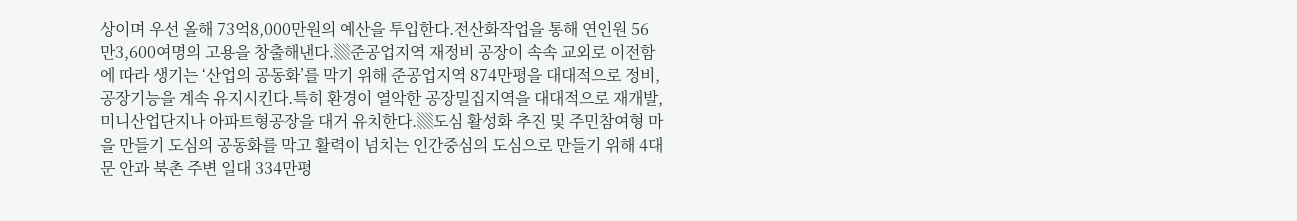상이며 우선 올해 73억8,000만원의 예산을 투입한다.전산화작업을 통해 연인원 56만3,600여명의 고용을 창출해낸다.▒준공업지역 재정비 공장이 속속 교외로 이전함에 따라 생기는 ‘산업의 공동화’를 막기 위해 준공업지역 874만평을 대대적으로 정비,공장기능을 계속 유지시킨다.특히 환경이 열악한 공장밀집지역을 대대적으로 재개발,미니산업단지나 아파트형공장을 대거 유치한다.▒도심 활성화 추진 및 주민참여형 마을 만들기 도심의 공동화를 막고 활력이 넘치는 인간중심의 도심으로 만들기 위해 4대문 안과 북촌 주변 일대 334만평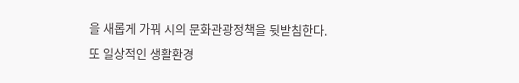을 새롭게 가꿔 시의 문화관광정책을 뒷받침한다.또 일상적인 생활환경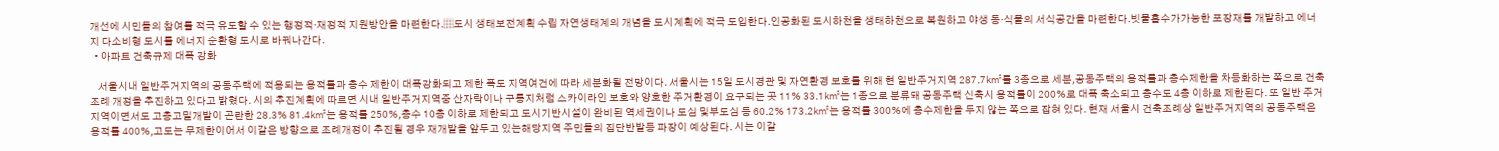개선에 시민들의 참여를 적극 유도할 수 있는 행정적·재정적 지원방안을 마련한다.▒도시 생태보전계획 수립 자연생태계의 개념을 도시계획에 적극 도입한다.인공화된 도시하천을 생태하천으로 복원하고 야생 동·식물의 서식공간을 마련한다.빗물흡수가가능한 포장재를 개발하고 에너지 다소비형 도시를 에너지 순환형 도시로 바꿔나간다.
  • 아파트 건축규제 대폭 강화

    서울시내 일반주거지역의 공동주택에 적용되는 용적률과 층수 제한이 대폭강화되고 제한 폭도 지역여건에 따라 세분화될 전망이다. 서울시는 15일 도시경관 및 자연환경 보호를 위해 현 일반주거지역 287.7㎢를 3종으로 세분,공동주택의 용적률과 층수제한을 차등화하는 쪽으로 건축조례 개정을 추진하고 있다고 밝혔다. 시의 추진계획에 따르면 시내 일반주거지역중 산자락이나 구릉지처럼 스카이라인 보호와 양호한 주거환경이 요구되는 곳 11% 33.1㎢는 1종으로 분류돼 공동주택 신축시 용적률이 200%로 대폭 축소되고 층수도 4층 이하로 제한된다. 또 일반 주거지역이면서도 고층고밀개발이 곤란한 28.3% 81.4㎢는 용적률 250%,층수 10층 이하로 제한되고 도시기반시설이 완비된 역세권이나 도심 및부도심 등 60.2% 173.2㎢는 용적률 300%에 층수제한을 두지 않는 쪽으로 잡혀 있다. 현재 서울시 건축조례상 일반주거지역의 공동주택은 용적률 400%,고도는 무제한이어서 이같은 방향으로 조례개정이 추진될 경우 재개발을 앞두고 있는해당지역 주민들의 집단반발등 파장이 예상된다. 시는 이같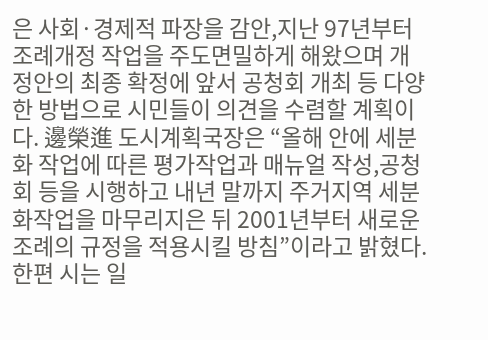은 사회·경제적 파장을 감안,지난 97년부터 조례개정 작업을 주도면밀하게 해왔으며 개정안의 최종 확정에 앞서 공청회 개최 등 다양한 방법으로 시민들이 의견을 수렴할 계획이다. 邊榮進 도시계획국장은 “올해 안에 세분화 작업에 따른 평가작업과 매뉴얼 작성,공청회 등을 시행하고 내년 말까지 주거지역 세분화작업을 마무리지은 뒤 2001년부터 새로운 조례의 규정을 적용시킬 방침”이라고 밝혔다. 한편 시는 일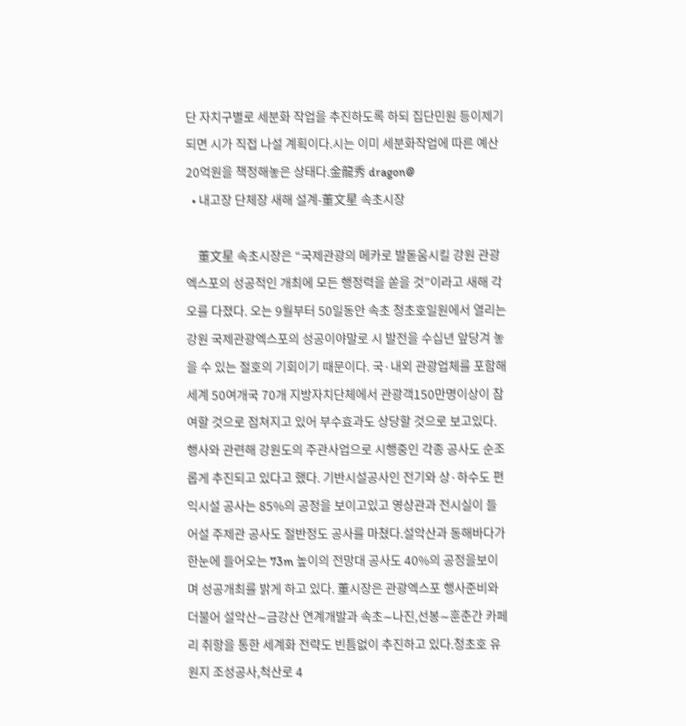단 자치구별로 세분화 작업을 추진하도록 하되 집단민원 등이제기되면 시가 직접 나설 계획이다.시는 이미 세분화작업에 따른 예산 20억원을 책정해놓은 상태다.金龍秀 dragon@
  • 내고장 단체장 새해 설계-董文星 속초시장

    董文星 속초시장은 “국제관광의 메카로 발돋움시킬 강원 관광엑스포의 성공적인 개최에 모든 행정력을 쏟을 것”이라고 새해 각오를 다졌다. 오는 9월부터 50일동안 속초 청초호일원에서 열리는 강원 국제관광엑스포의 성공이야말로 시 발전을 수십년 앞당겨 놓을 수 있는 절호의 기회이기 때문이다. 국·내외 관광업체를 포함해 세계 50여개국 70개 지방자치단체에서 관광객150만명이상이 참여할 것으로 점쳐지고 있어 부수효과도 상당할 것으로 보고있다. 행사와 관련해 강원도의 주관사업으로 시행중인 각종 공사도 순조롭게 추진되고 있다고 했다. 기반시설공사인 전기와 상·하수도 편익시설 공사는 85%의 공정을 보이고있고 영상관과 전시실이 들어설 주제관 공사도 절반정도 공사를 마쳤다.설악산과 동해바다가 한눈에 들어오는 73m 높이의 전망대 공사도 40%의 공정을보이며 성공개최를 밝게 하고 있다. 董시장은 관광엑스포 행사준비와 더불어 설악산∼금강산 연계개발과 속초∼나진,선봉∼훈춘간 카페리 취항을 통한 세계화 전략도 빈틈없이 추진하고 있다.청초호 유원지 조성공사,척산로 4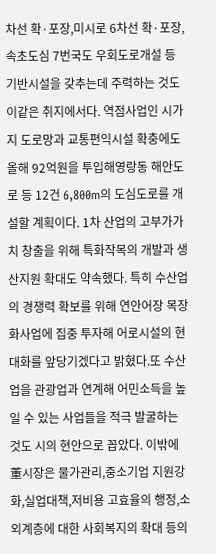차선 확·포장,미시로 6차선 확·포장,속초도심 7번국도 우회도로개설 등 기반시설을 갖추는데 주력하는 것도 이같은 취지에서다. 역점사업인 시가지 도로망과 교통편익시설 확충에도 올해 92억원을 투입해영랑동 해안도로 등 12건 6,800m의 도심도로를 개설할 계획이다. 1차 산업의 고부가가치 창출을 위해 특화작목의 개발과 생산지원 확대도 약속했다. 특히 수산업의 경쟁력 확보를 위해 연안어장 목장화사업에 집중 투자해 어로시설의 현대화를 앞당기겠다고 밝혔다.또 수산업을 관광업과 연계해 어민소득을 높일 수 있는 사업들을 적극 발굴하는 것도 시의 현안으로 꼽았다. 이밖에 董시장은 물가관리,중소기업 지원강화,실업대책,저비용 고효율의 행정,소외계층에 대한 사회복지의 확대 등의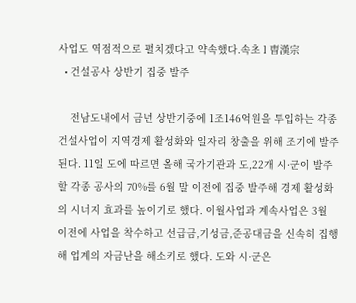사업도 역점적으로 펼치겠다고 약속했다.속초 l 曺漢宗
  • 건설공사 상반기 집중 발주

    전남도내에서 금년 상반기중에 1조146억원을 투입하는 각종 건설사업이 지역경제 활성화와 일자리 창출을 위해 조기에 발주된다. 11일 도에 따르면 올해 국가기관과 도,22개 시·군이 발주할 각종 공사의 70%를 6월 말 이전에 집중 발주해 경제 활성화의 시너지 효과를 높이기로 했다. 이월사업과 계속사업은 3월 이전에 사업을 착수하고 선급금,기성금,준공대금을 신속히 집행해 업계의 자금난을 해소키로 했다. 도와 시·군은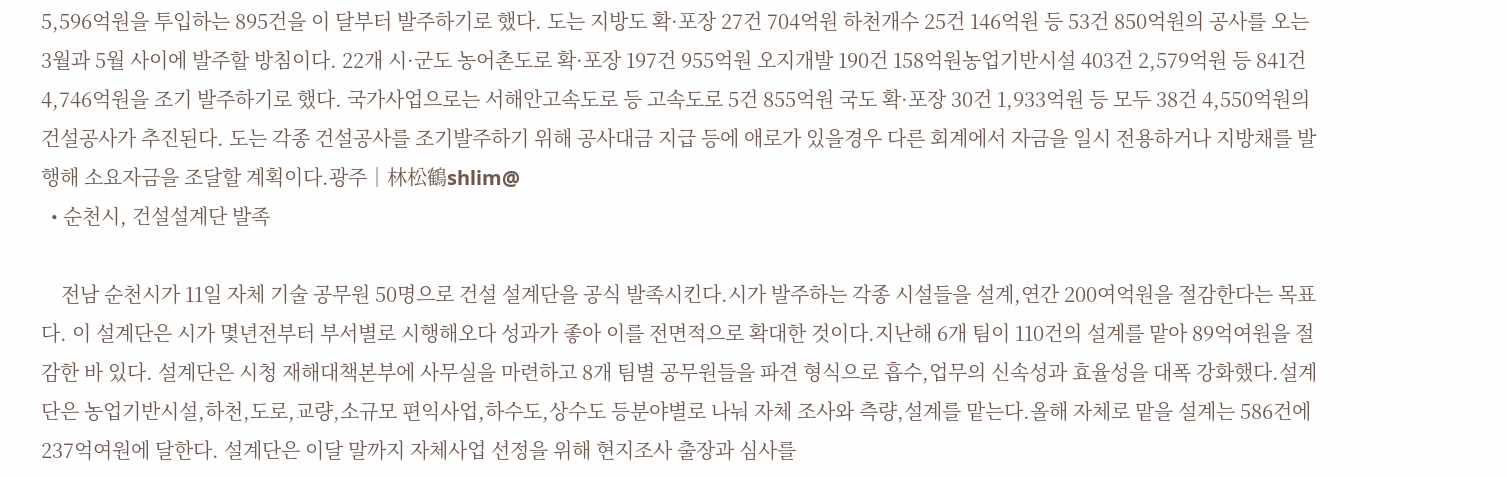5,596억원을 투입하는 895건을 이 달부터 발주하기로 했다. 도는 지방도 확·포장 27건 704억원 하천개수 25건 146억원 등 53건 850억원의 공사를 오는 3월과 5월 사이에 발주할 방침이다. 22개 시·군도 농어촌도로 확·포장 197건 955억원 오지개발 190건 158억원농업기반시설 403건 2,579억원 등 841건 4,746억원을 조기 발주하기로 했다. 국가사업으로는 서해안고속도로 등 고속도로 5건 855억원 국도 확·포장 30건 1,933억원 등 모두 38건 4,550억원의 건설공사가 추진된다. 도는 각종 건설공사를 조기발주하기 위해 공사대금 지급 등에 애로가 있을경우 다른 회계에서 자금을 일시 전용하거나 지방채를 발행해 소요자금을 조달할 계획이다.광주│林松鶴shlim@
  • 순천시, 건설설계단 발족

    전남 순천시가 11일 자체 기술 공무원 50명으로 건설 설계단을 공식 발족시킨다.시가 발주하는 각종 시설들을 설계,연간 200여억원을 절감한다는 목표다. 이 설계단은 시가 몇년전부터 부서별로 시행해오다 성과가 좋아 이를 전면적으로 확대한 것이다.지난해 6개 팀이 110건의 설계를 맡아 89억여원을 절감한 바 있다. 설계단은 시청 재해대책본부에 사무실을 마련하고 8개 팀별 공무원들을 파견 형식으로 흡수,업무의 신속성과 효율성을 대폭 강화했다.설계단은 농업기반시설,하천,도로,교량,소규모 편익사업,하수도,상수도 등분야별로 나눠 자체 조사와 측량,설계를 맡는다.올해 자체로 맡을 설계는 586건에 237억여원에 달한다. 설계단은 이달 말까지 자체사업 선정을 위해 현지조사 출장과 심사를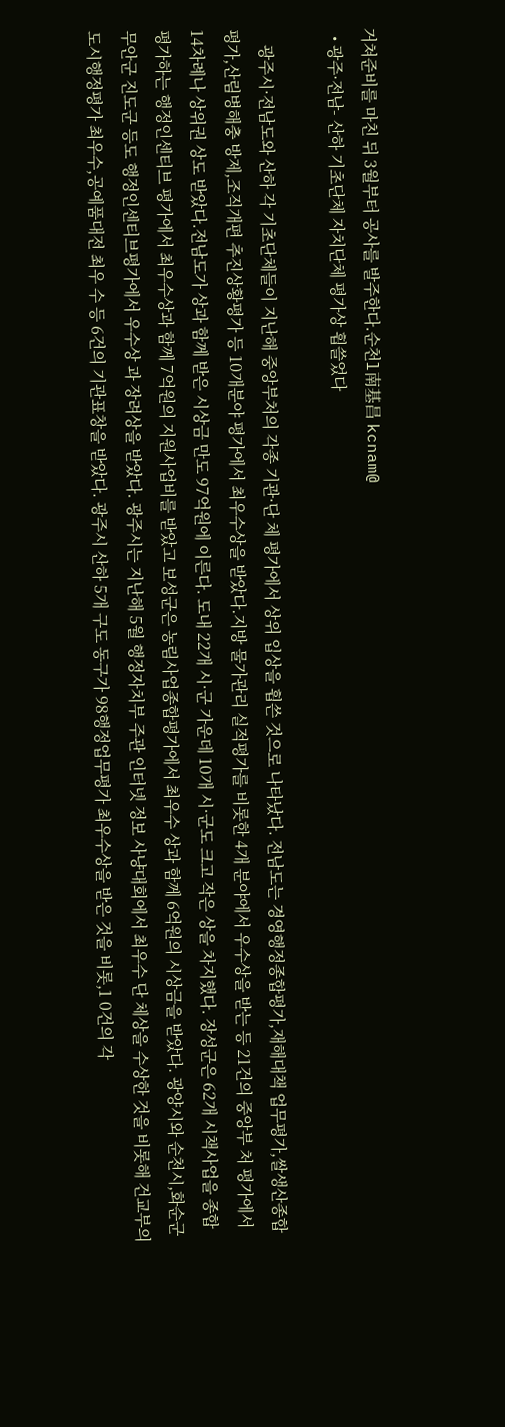거쳐준비를 마친 뒤 3월부터 공사를 발주한다.순천l南基昌 kcnam@
  • 광주·전남- 산하 기초단체 자치단체 평가상 휩쓸었다

    광주시·전남도와 산하 각 기초단체들이 지난해 중앙부처의 각종 기관·단 체 평가에서 상위 입상을 휩쓴 것으로 나타났다. 전남도는 경영행정종합평가,재해대책 업무평가,쌀생산종합평가,산림병해충 방제,조직개편 추진상황평가 등 10개분야 평가에서 최우수상을 받았다.지방 물가관리 실적평가를 비롯한 4개 분야에서 우수상을 받는 등 21건의 중앙부 처 평가에서 14차례나 상위권 상도 받았다.전남도가 상과 함께 받은 시상금 만도 97억원에 이른다. 도내 22개 시·군 가운데 10개 시·군도 크고 작은 상을 차지했다. 장성군은 62개 시책사업을 종합평가하는 행정인센티브 평가에서 최우수상과 함께 7억원의 지원사업비를 받았고 보성군은 농림사업종합평가에서 최우수 상과 함께 6억원의 시상금을 받았다. 광양시와 순천시,화순군 무안군 진도군 등도 행정인센티브평가에서 우수상 과 장려상을 받았다. 광주시는 지난해 5월 행정자치부 주관 인터넷 정보 사냥대회에서 최우수 단 체상을 수상한 것을 비롯해 건교부의 도시행정평가 최우수,공예품대전 최우 수 등 6건의 기관표창을 받았다. 광주시 산하 5개 구도 동구가 98행정업무평가 최우수상을 받은 것을 비롯,1 0건의 각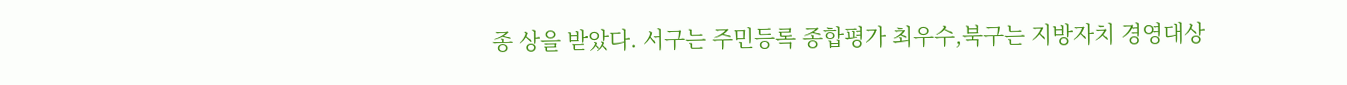종 상을 받았다. 서구는 주민등록 종합평가 최우수,북구는 지방자치 경영대상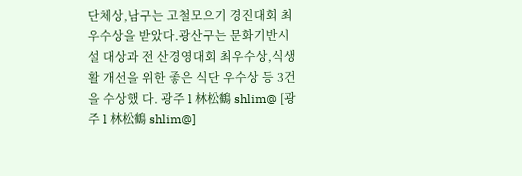단체상,남구는 고철모으기 경진대회 최우수상을 받았다.광산구는 문화기반시설 대상과 전 산경영대회 최우수상,식생활 개선을 위한 좋은 식단 우수상 등 3건을 수상했 다. 광주 l 林松鶴 shlim@ [광주 l 林松鶴 shlim@]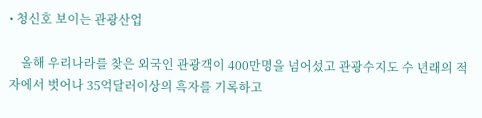• 청신호 보이는 관광산업

    올해 우리나라를 찾은 외국인 관광객이 400만명을 넘어섰고 관광수지도 수 년래의 적자에서 벗어나 35억달러이상의 흑자를 기록하고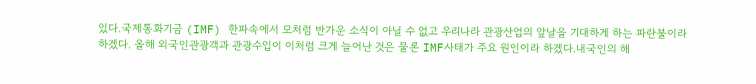있다.국제통화기금 (IMF) 한파속에서 모처럼 반가운 소식이 아닐 수 없고 우리나라 관광산업의 앞날을 기대하게 하는 파란불이라 하겠다. 올해 외국인관광객과 관광수입이 이처럼 크게 늘어난 것은 물론 IMF사태가 주요 원인이라 하겠다.내국인의 해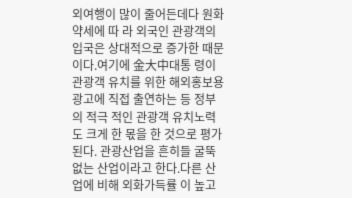외여행이 많이 줄어든데다 원화약세에 따 라 외국인 관광객의 입국은 상대적으로 증가한 때문이다.여기에 金大中대통 령이 관광객 유치를 위한 해외홍보용 광고에 직접 출연하는 등 정부의 적극 적인 관광객 유치노력도 크게 한 몫을 한 것으로 평가된다. 관광산업을 흔히들 굴뚝없는 산업이라고 한다.다른 산업에 비해 외화가득률 이 높고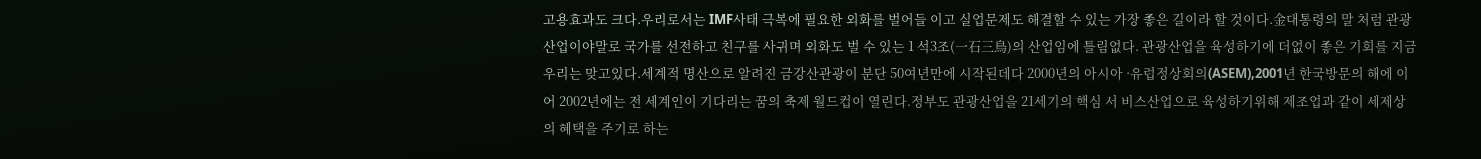고용효과도 크다.우리로서는 IMF사태 극복에 필요한 외화를 벌어들 이고 실업문제도 해결할 수 있는 가장 좋은 길이라 할 것이다.金대통령의 말 처럼 관광산업이야말로 국가를 선전하고 친구를 사귀며 외화도 벌 수 있는 1 석3조(一石三鳥)의 산업임에 틀림없다. 관광산업을 육성하기에 더없이 좋은 기회를 지금 우리는 맞고있다.세계적 명산으로 알려진 금강산관광이 분단 50여년만에 시작된데다 2000년의 아시아 ·유럽정상회의(ASEM),2001년 한국방문의 해에 이어 2002년에는 전 세계인이 기다리는 꿈의 축제 월드컵이 열린다.정부도 관광산업을 21세기의 핵심 서 비스산업으로 육성하기위해 제조업과 같이 세제상의 혜택을 주기로 하는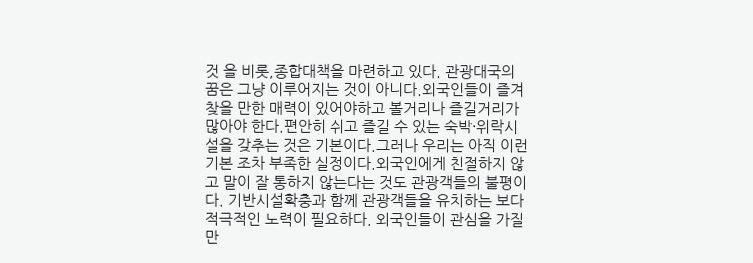것 을 비롯,종합대책을 마련하고 있다. 관광대국의 꿈은 그냥 이루어지는 것이 아니다.외국인들이 즐겨 찾을 만한 매력이 있어야하고 볼거리나 즐길거리가 많아야 한다.편안히 쉬고 즐길 수 있는 숙박·위락시설을 갖추는 것은 기본이다.그러나 우리는 아직 이런 기본 조차 부족한 실정이다.외국인에게 친절하지 않고 말이 잘 통하지 않는다는 것도 관광객들의 불평이다. 기반시설확충과 함께 관광객들을 유치하는 보다 적극적인 노력이 필요하다. 외국인들이 관심을 가질만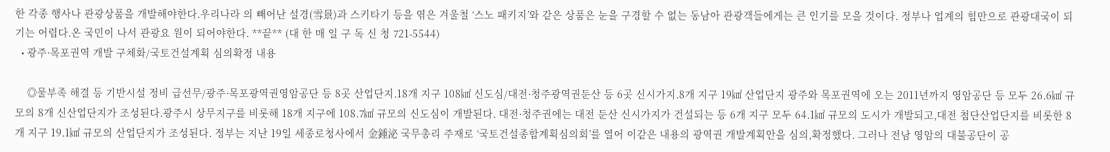한 각종 행사나 관광상품을 개발해야한다.우리나라 의 빼어난 설경(雪景)과 스키타기 등을 엮은 겨울철 ‘스노 패키지’와 같은 상품은 눈을 구경할 수 없는 동남아 관광객들에게는 큰 인기를 모을 것이다. 정부나 업계의 힘만으로 관광대국이 되기는 어렵다.온 국민이 나서 관광요 원이 되어야한다. **끝** (대 한 매 일 구 독 신 청 721-5544)
  • 광주·목포권역 개발 구체화/국토건설계획 심의확정 내용

    ◎물부족 해결 등 기반시설 정비 급선무/광주·목포광역권영암공단 등 8곳 산업단지.18개 지구 108㎢ 신도심/대전·청주광역권둔산 등 6곳 신시가지.8개 지구 19㎢ 산업단지 광주와 목포권역에 오는 2011년까지 영암공단 등 모두 26.6㎢ 규모의 8개 신산업단지가 조성된다.광주시 상무지구를 비롯해 18개 지구에 108.7㎢ 규모의 신도심이 개발된다. 대전·청주권에는 대전 둔산 신시가지가 건설되는 등 6개 지구 모두 64.1㎢ 규모의 도시가 개발되고,대전 첨단산업단지를 비롯한 8개 지구 19.1㎢ 규모의 산업단지가 조성된다. 정부는 지난 19일 세종로청사에서 金鍾泌 국무총리 주재로 ‘국토건설종합계획심의회’를 열어 이같은 내용의 광역권 개발계획안을 심의,확정했다. 그러나 전남 영암의 대불공단이 공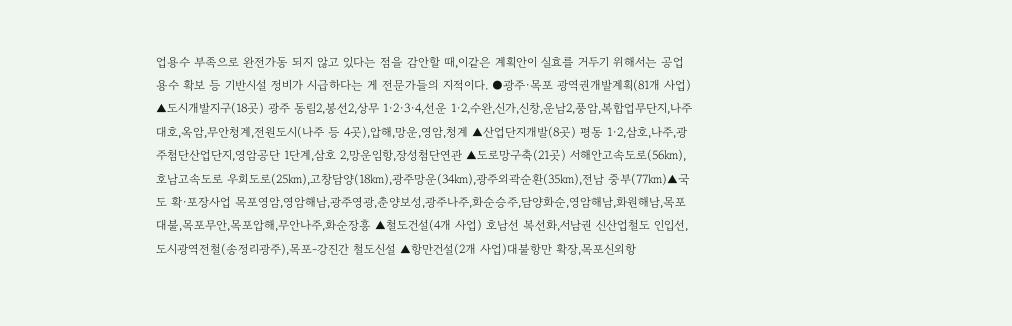업용수 부족으로 완전가동 되지 않고 있다는 점을 감안할 때,이같은 계획안이 실효를 거두기 위해서는 공업용수 확보 등 기반시설 정비가 시급하다는 게 전문가들의 지적이다. ●광주·목포 광역권개발계획(81개 사업) ▲도시개발지구(18곳) 광주 동림2,봉선2,상무 1·2·3·4,선운 1·2,수완,신가,신창,운남2,풍암,복합업무단지,나주 대호,옥암,무안청계,전원도시(나주 등 4곳),압해,망운,영암,청계 ▲산업단지개발(8곳) 평동 1·2,삼호,나주,광주첨단산업단지,영암공단 1단계,삼호 2,망운임항,장성첨단연관 ▲도로망구축(21곳) 서해안고속도로(56㎞),호남고속도로 우회도로(25㎞),고창담양(18㎞),광주망운(34㎞),광주외곽순환(35㎞),전남 중부(77㎞)▲국도 확·포장사업 목포영암,영암해남,광주영광,춘양보성,광주나주,화순승주,담양화순,영암해남,화원해남,목포대불,목포무안,목포압해,무안나주,화순장흥 ▲철도건설(4개 사업) 호남선 복선화,서남권 신산업철도 인입선,도시광역전철(송정리광주),목포-강진간 철도신설 ▲항만건설(2개 사업)대불항만 확장,목포신외항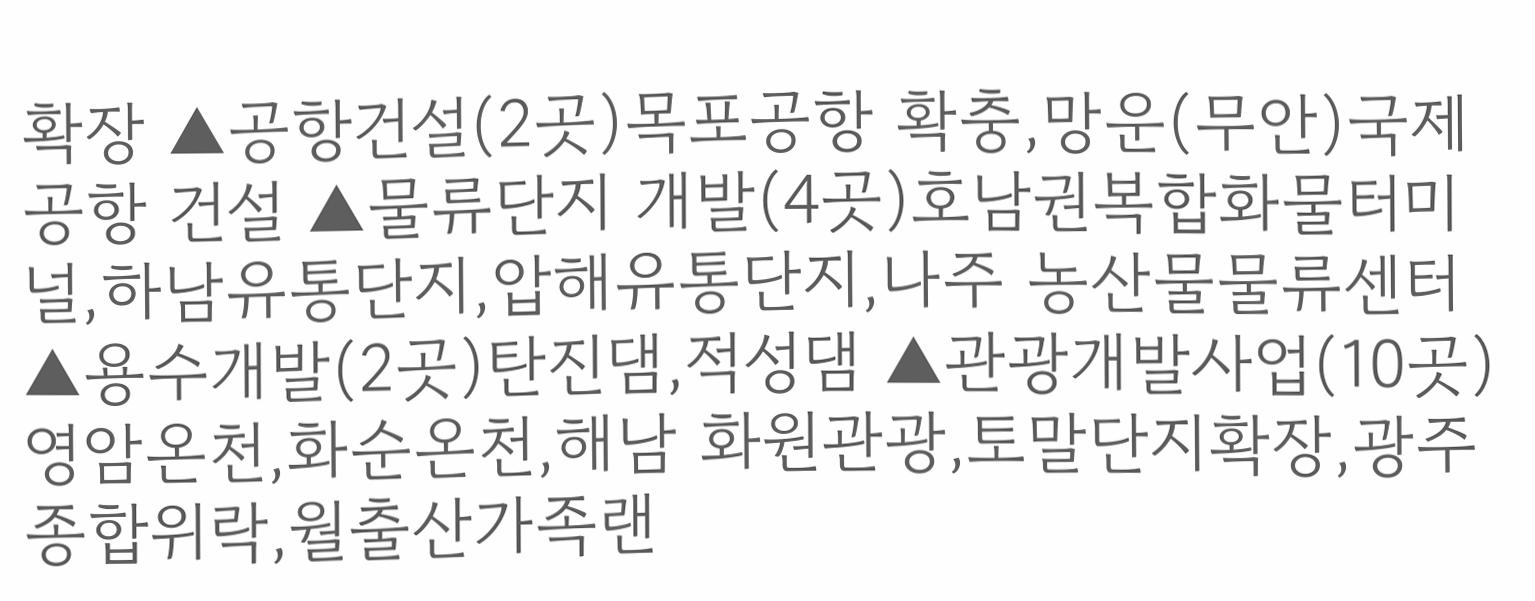확장 ▲공항건설(2곳)목포공항 확충,망운(무안)국제공항 건설 ▲물류단지 개발(4곳)호남권복합화물터미널,하남유통단지,압해유통단지,나주 농산물물류센터 ▲용수개발(2곳)탄진댐,적성댐 ▲관광개발사업(10곳)영암온천,화순온천,해남 화원관광,토말단지확장,광주종합위락,월출산가족랜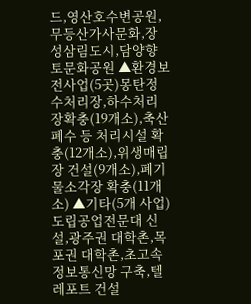드,영산호수변공원,무등산가사문화,장성삼림도시,담양향토문화공원 ▲환경보전사업(5곳)몽탄정수처리장,하수처리장확충(19개소),축산폐수 등 처리시설 확충(12개소),위생매립장 건설(9개소),폐기물소각장 확충(11개소) ▲기타(5개 사업)도립공업전문대 신설,광주권 대학촌,목포권 대학촌,초고속정보통신망 구축,텔레포트 건설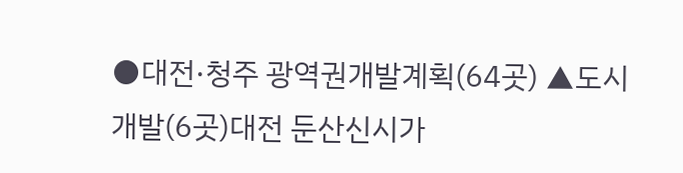●대전·청주 광역권개발계획(64곳) ▲도시개발(6곳)대전 둔산신시가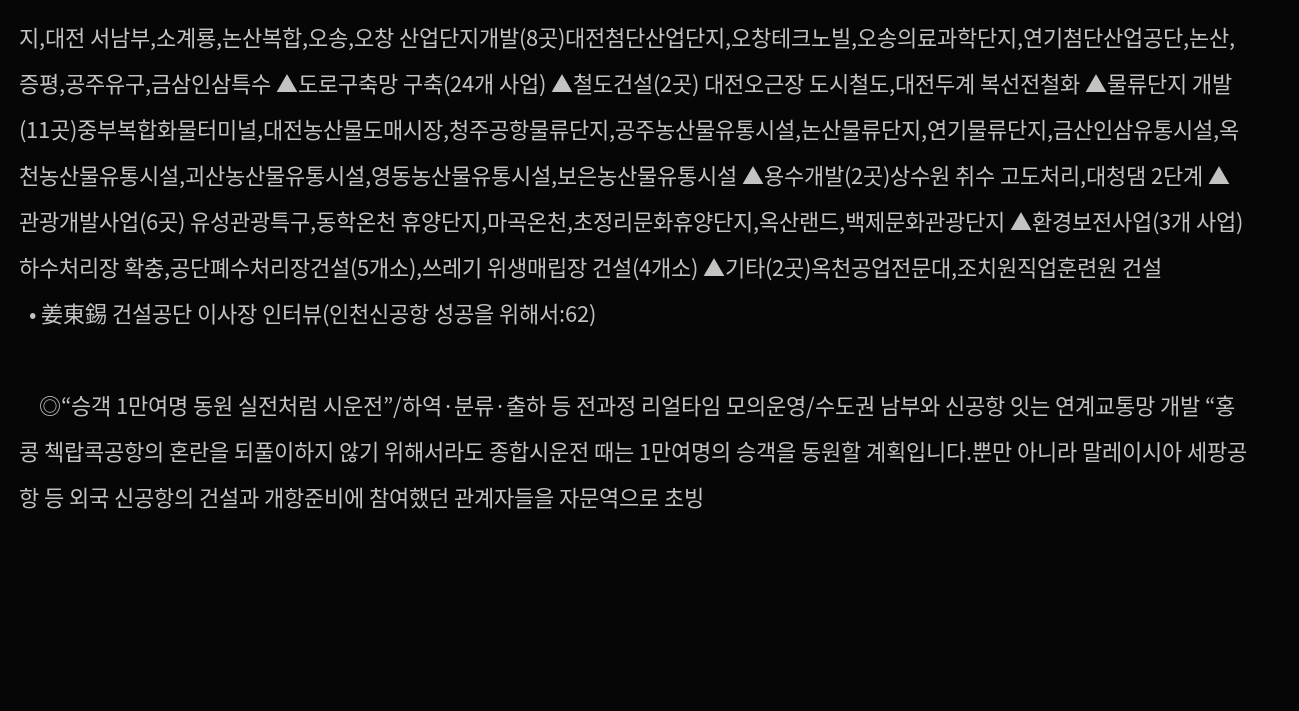지,대전 서남부,소계룡,논산복합,오송,오창 산업단지개발(8곳)대전첨단산업단지,오창테크노빌,오송의료과학단지,연기첨단산업공단,논산,증평,공주유구,금삼인삼특수 ▲도로구축망 구축(24개 사업) ▲철도건설(2곳) 대전오근장 도시철도,대전두계 복선전철화 ▲물류단지 개발(11곳)중부복합화물터미널,대전농산물도매시장,청주공항물류단지,공주농산물유통시설,논산물류단지,연기물류단지,금산인삼유통시설,옥천농산물유통시설,괴산농산물유통시설,영동농산물유통시설,보은농산물유통시설 ▲용수개발(2곳)상수원 취수 고도처리,대청댐 2단계 ▲관광개발사업(6곳) 유성관광특구,동학온천 휴양단지,마곡온천,초정리문화휴양단지,옥산랜드,백제문화관광단지 ▲환경보전사업(3개 사업)하수처리장 확충,공단폐수처리장건설(5개소),쓰레기 위생매립장 건설(4개소) ▲기타(2곳)옥천공업전문대,조치원직업훈련원 건설
  • 姜東錫 건설공단 이사장 인터뷰(인천신공항 성공을 위해서:62)

    ◎“승객 1만여명 동원 실전처럼 시운전”/하역·분류·출하 등 전과정 리얼타임 모의운영/수도권 남부와 신공항 잇는 연계교통망 개발 “홍콩 첵랍콕공항의 혼란을 되풀이하지 않기 위해서라도 종합시운전 때는 1만여명의 승객을 동원할 계획입니다.뿐만 아니라 말레이시아 세팡공항 등 외국 신공항의 건설과 개항준비에 참여했던 관계자들을 자문역으로 초빙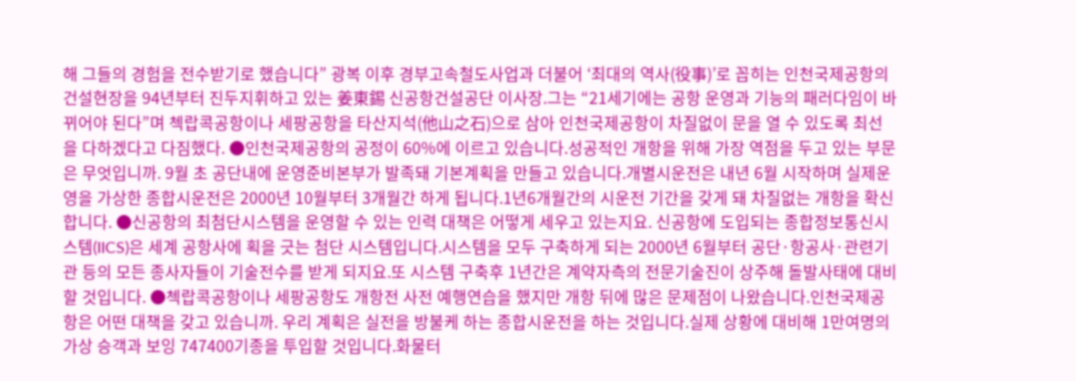해 그들의 경험을 전수받기로 했습니다” 광복 이후 경부고속철도사업과 더불어 ‘최대의 역사(役事)’로 꼽히는 인천국제공항의 건설현장을 94년부터 진두지휘하고 있는 姜東錫 신공항건설공단 이사장.그는 “21세기에는 공항 운영과 기능의 패러다임이 바뀌어야 된다”며 첵랍콕공항이나 세팡공항을 타산지석(他山之石)으로 삼아 인천국제공항이 차질없이 문을 열 수 있도록 최선을 다하겠다고 다짐했다. ●인천국제공항의 공정이 60%에 이르고 있습니다.성공적인 개항을 위해 가장 역점을 두고 있는 부문은 무엇입니까. 9월 초 공단내에 운영준비본부가 발족돼 기본계획을 만들고 있습니다.개별시운전은 내년 6월 시작하며 실제운영을 가상한 종합시운전은 2000년 10월부터 3개월간 하게 됩니다.1년6개월간의 시운전 기간을 갖게 돼 차질없는 개항을 확신합니다. ●신공항의 최첨단시스템을 운영할 수 있는 인력 대책은 어떻게 세우고 있는지요. 신공항에 도입되는 종합정보통신시스템(IICS)은 세계 공항사에 획을 긋는 첨단 시스템입니다.시스템을 모두 구축하게 되는 2000년 6월부터 공단·항공사·관련기관 등의 모든 종사자들이 기술전수를 받게 되지요.또 시스템 구축후 1년간은 계약자측의 전문기술진이 상주해 돌발사태에 대비할 것입니다. ●첵랍콕공항이나 세팡공항도 개항전 사전 예행연습을 했지만 개항 뒤에 많은 문제점이 나왔습니다.인천국제공항은 어떤 대책을 갖고 있습니까. 우리 계획은 실전을 방불케 하는 종합시운전을 하는 것입니다.실제 상황에 대비해 1만여명의 가상 승객과 보잉 747400기종을 투입할 것입니다.화물터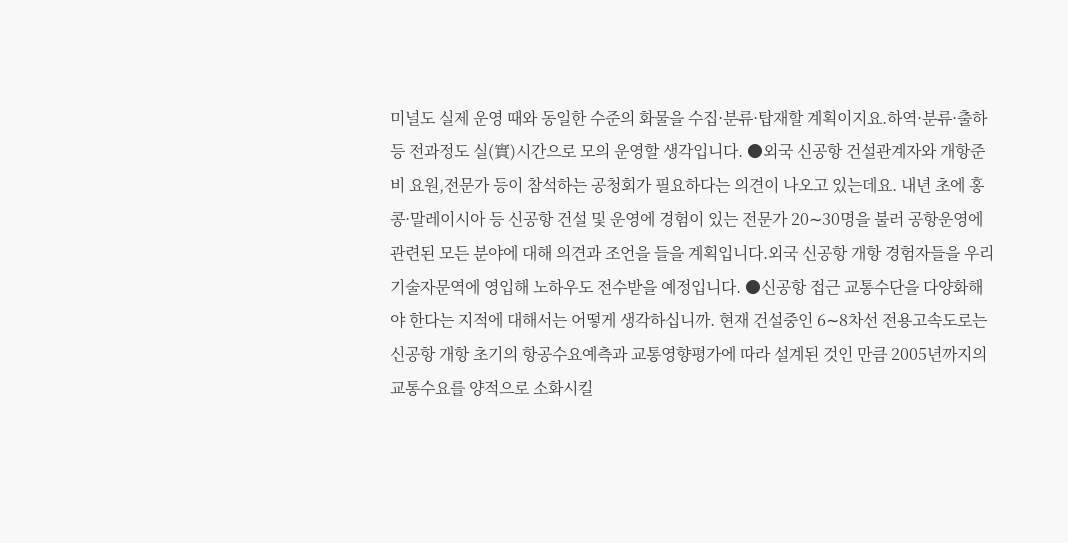미널도 실제 운영 때와 동일한 수준의 화물을 수집·분류·탑재할 계획이지요.하역·분류·출하 등 전과정도 실(實)시간으로 모의 운영할 생각입니다. ●외국 신공항 건설관계자와 개항준비 요원,전문가 등이 참석하는 공청회가 필요하다는 의견이 나오고 있는데요. 내년 초에 홍콩·말레이시아 등 신공항 건설 및 운영에 경험이 있는 전문가 20∼30명을 불러 공항운영에 관련된 모든 분야에 대해 의견과 조언을 들을 계획입니다.외국 신공항 개항 경험자들을 우리 기술자문역에 영입해 노하우도 전수받을 예정입니다. ●신공항 접근 교통수단을 다양화해야 한다는 지적에 대해서는 어떻게 생각하십니까. 현재 건설중인 6∼8차선 전용고속도로는 신공항 개항 초기의 항공수요예측과 교통영향평가에 따라 설계된 것인 만큼 2005년까지의 교통수요를 양적으로 소화시킬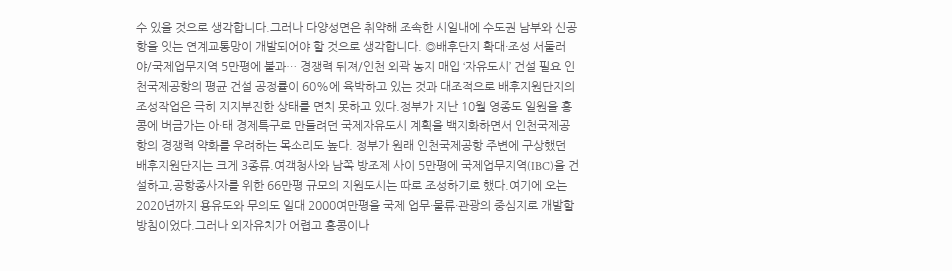수 있을 것으로 생각합니다.그러나 다양성면은 취약해 조속한 시일내에 수도권 남부와 신공항을 잇는 연계교통망이 개발되어야 할 것으로 생각합니다. ◎배후단지 확대·조성 서둘러야/국제업무지역 5만평에 불과… 경쟁력 뒤져/인천 외곽 농지 매입 ‘자유도시’ 건설 필요 인천국제공항의 평균 건설 공정률이 60%에 육박하고 있는 것과 대조적으로 배후지원단지의 조성작업은 극히 지지부진한 상태를 면치 못하고 있다.정부가 지난 10월 영종도 일원을 홍콩에 버금가는 아·태 경제특구로 만들려던 국제자유도시 계획을 백지화하면서 인천국제공항의 경쟁력 약화를 우려하는 목소리도 높다. 정부가 원래 인천국제공항 주변에 구상했던 배후지원단지는 크게 3종류.여객청사와 남쪽 방조제 사이 5만평에 국제업무지역(IBC)을 건설하고,공항종사자를 위한 66만평 규모의 지원도시는 따로 조성하기로 했다.여기에 오는 2020년까지 용유도와 무의도 일대 2000여만평을 국제 업무·물류·관광의 중심지로 개발할 방침이었다.그러나 외자유치가 어렵고 홍콩이나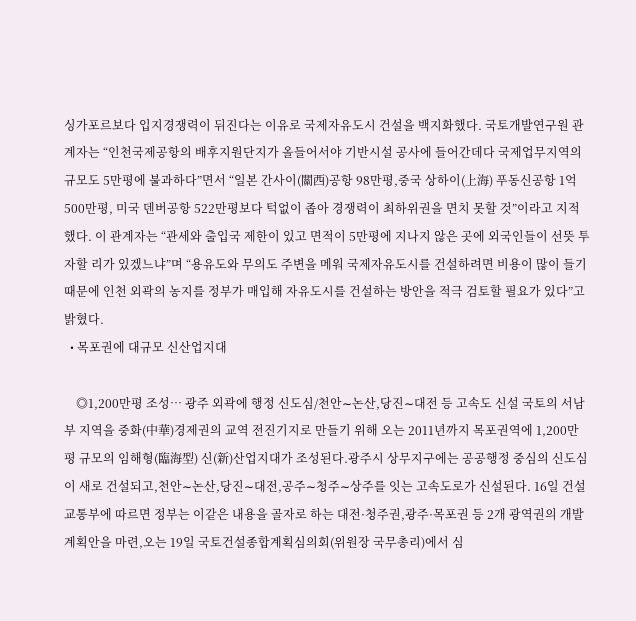싱가포르보다 입지경쟁력이 뒤진다는 이유로 국제자유도시 건설을 백지화했다. 국토개발연구원 관계자는 “인천국제공항의 배후지원단지가 올들어서야 기반시설 공사에 들어간데다 국제업무지역의 규모도 5만평에 불과하다”면서 “일본 간사이(關西)공항 98만평,중국 상하이(上海) 푸동신공항 1억500만평, 미국 덴버공항 522만평보다 턱없이 좁아 경쟁력이 최하위권을 면치 못할 것”이라고 지적했다. 이 관계자는 “관세와 출입국 제한이 있고 면적이 5만평에 지나지 않은 곳에 외국인들이 선뜻 투자할 리가 있겠느냐”며 “용유도와 무의도 주변을 메워 국제자유도시를 건설하려면 비용이 많이 들기 때문에 인천 외곽의 농지를 정부가 매입해 자유도시를 건설하는 방안을 적극 검토할 필요가 있다”고 밝혔다.
  • 목포권에 대규모 신산업지대

    ◎1,200만평 조성… 광주 외곽에 행정 신도심/천안∼논산,당진∼대전 등 고속도 신설 국토의 서남부 지역을 중화(中華)경제권의 교역 전진기지로 만들기 위해 오는 2011년까지 목포권역에 1,200만평 규모의 임해형(臨海型) 신(新)산업지대가 조성된다.광주시 상무지구에는 공공행정 중심의 신도심이 새로 건설되고,천안∼논산,당진∼대전,공주∼청주∼상주를 잇는 고속도로가 신설된다. 16일 건설교통부에 따르면 정부는 이같은 내용을 골자로 하는 대전·청주권,광주·목포권 등 2개 광역권의 개발계획안을 마련,오는 19일 국토건설종합계획심의회(위원장 국무총리)에서 심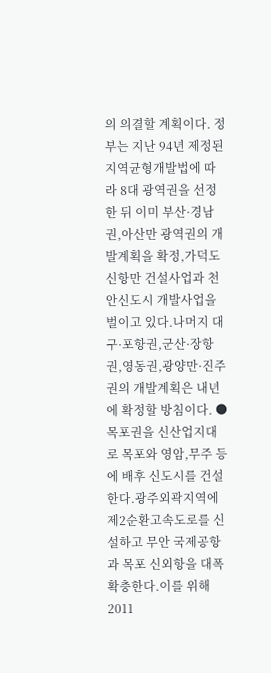의 의결할 계획이다. 정부는 지난 94년 제정된 지역균형개발법에 따라 8대 광역권을 선정한 뒤 이미 부산·경남권,아산만 광역권의 개발계획을 확정,가덕도 신항만 건설사업과 천안신도시 개발사업을 벌이고 있다.나머지 대구·포항권,군산·장항권,영동권,광양만·진주권의 개발계획은 내년에 확정할 방침이다. ●목포권을 신산업지대로 목포와 영암,무주 등에 배후 신도시를 건설한다.광주외곽지역에 제2순환고속도로를 신설하고 무안 국제공항과 목포 신외항을 대폭 확충한다.이를 위해 2011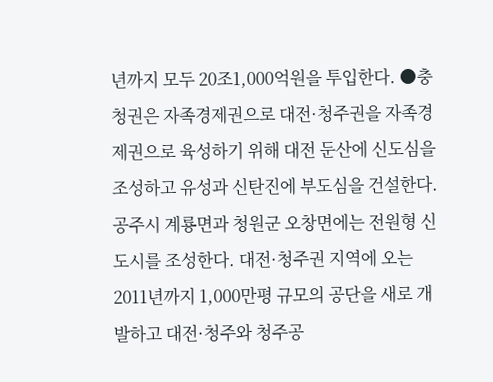년까지 모두 20조1,000억원을 투입한다. ●충청권은 자족경제권으로 대전·청주권을 자족경제권으로 육성하기 위해 대전 둔산에 신도심을 조성하고 유성과 신탄진에 부도심을 건설한다.공주시 계룡면과 청원군 오창면에는 전원형 신도시를 조성한다. 대전·청주권 지역에 오는 2011년까지 1,000만평 규모의 공단을 새로 개발하고 대전·청주와 청주공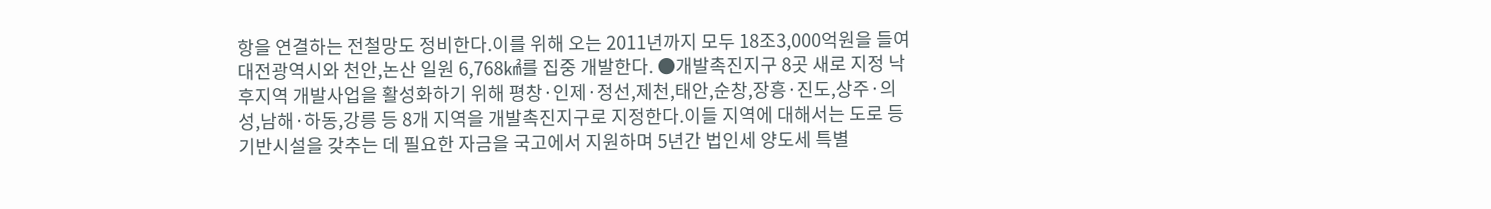항을 연결하는 전철망도 정비한다.이를 위해 오는 2011년까지 모두 18조3,000억원을 들여 대전광역시와 천안,논산 일원 6,768㎢를 집중 개발한다. ●개발촉진지구 8곳 새로 지정 낙후지역 개발사업을 활성화하기 위해 평창·인제·정선,제천,태안,순창,장흥·진도,상주·의성,남해·하동,강릉 등 8개 지역을 개발촉진지구로 지정한다.이들 지역에 대해서는 도로 등 기반시설을 갖추는 데 필요한 자금을 국고에서 지원하며 5년간 법인세 양도세 특별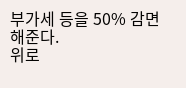부가세 등을 50% 감면해준다.
위로